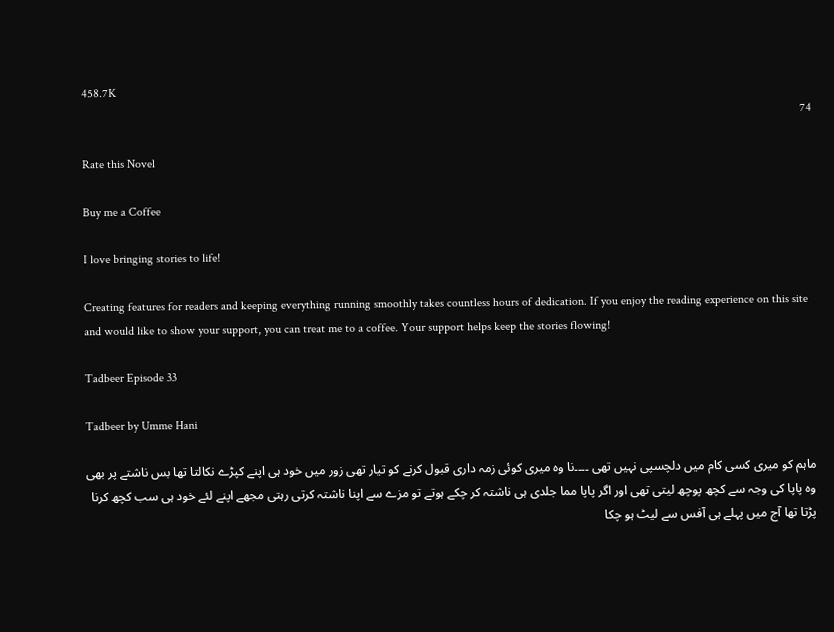458.7K
74

Rate this Novel

Buy me a Coffee

I love bringing stories to life!

Creating features for readers and keeping everything running smoothly takes countless hours of dedication. If you enjoy the reading experience on this site and would like to show your support, you can treat me to a coffee. Your support helps keep the stories flowing!

Tadbeer Episode 33

Tadbeer by Umme Hani

ماہم کو میری کسی کام میں دلچسپی نہیں تھی ۔۔۔۔نا وہ میری کوئی زمہ داری قبول کرنے کو تیار تھی زور میں خود ہی اپنے کپڑے نکالتا تھا بس ناشتے پر بھی وہ پاپا کی وجہ سے کچھ پوچھ لیتی تھی اور اگر پاپا مما جلدی ہی ناشتہ کر چکے ہوتے تو مزے سے اپنا ناشتہ کرتی رہتی مجھے اپنے لئے خود ہی سب کچھ کرنا پڑتا تھا آج میں پہلے ہی آفس سے لیٹ ہو چکا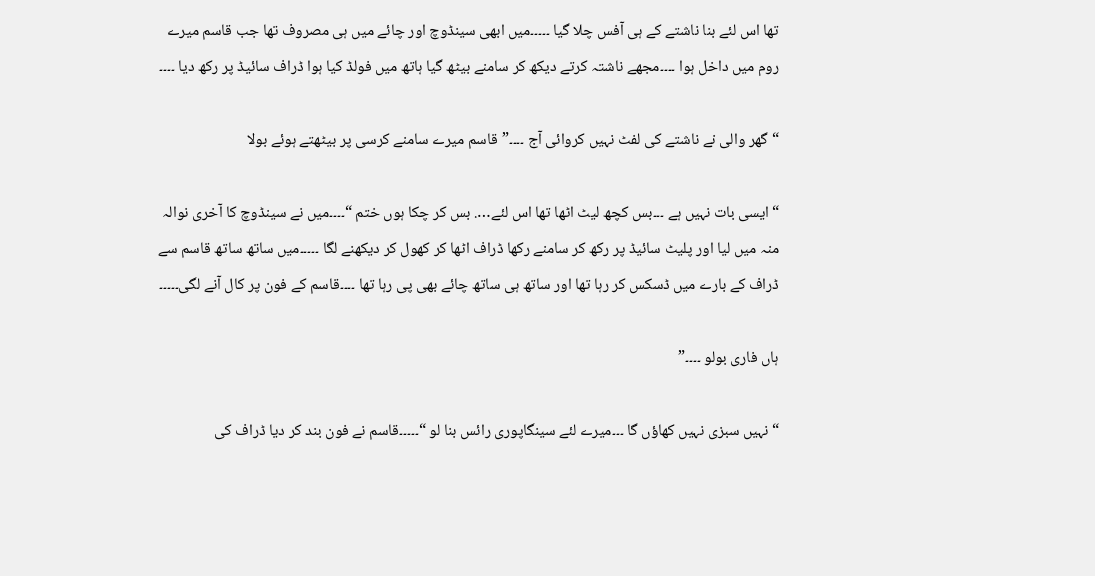تھا اس لئے بنا ناشتے کے ہی آفس چلا گیا ۔۔۔۔۔میں ابھی سینڈوچ اور چائے میں ہی مصروف تھا جب قاسم میرے روم میں داخل ہوا ۔۔۔۔مجھے ناشتہ کرتے دیکھ کر سامنے بیٹھ گیا ہاتھ میں فولڈ کیا ہوا ڈراف سائیڈ پر رکھ دیا ۔۔۔۔

“گھر والی نے ناشتے کی لفٹ نہیں کروائی آج ۔۔۔۔”قاسم میرے سامنے کرسی پر بیٹھتے ہوئے بولا

“ایسی بات نہیں ہے ۔۔۔بس کچھ لیٹ اٹھا تھا اس لئے…. بس کر چکا ہوں ختم “۔۔۔۔میں نے سینڈوچ کا آخری نوالہ منہ میں لیا اور پلیٹ سائیڈ پر رکھ کر سامنے رکھا ڈراف اٹھا کر کھول کر دیکھنے لگا ۔۔۔۔۔میں ساتھ ساتھ قاسم سے ڈراف کے بارے میں ڈسکس کر رہا تھا اور ساتھ ہی ساتھ چائے بھی پی رہا تھا ۔۔۔۔قاسم کے فون پر کال آنے لگی۔۔۔۔۔

ہاں فاری بولو ۔۔۔۔”

“نہیں سبزی نہیں کھاؤں گا ۔۔۔میرے لئے سینگاپوری رائس بنا لو “۔۔۔۔۔قاسم نے فون بند کر دیا ڈراف کی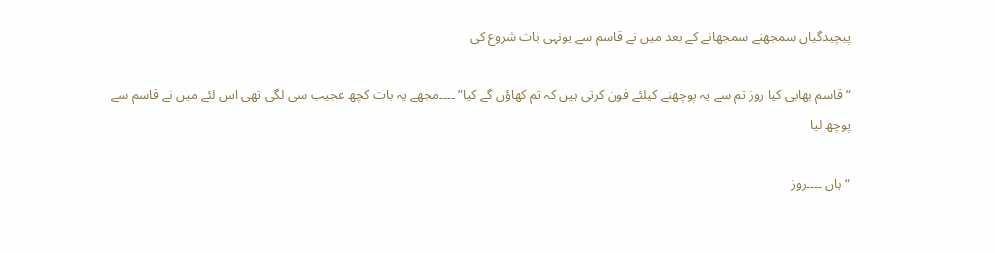پیچیدگیاں سمجھنے سمجھانے کے بعد میں نے قاسم سے یونہی بات شروع کی

“قاسم بھابی کیا روز تم سے یہ پوچھنے کیلئے فون کرتی ہیں کہ تم کھاؤں گے کیا” ۔۔۔۔مجھے یہ بات کچھ عجیب سی لگی تھی اس لئے میں نے قاسم سے پوچھ لیا

“ہاں ۔۔۔۔روز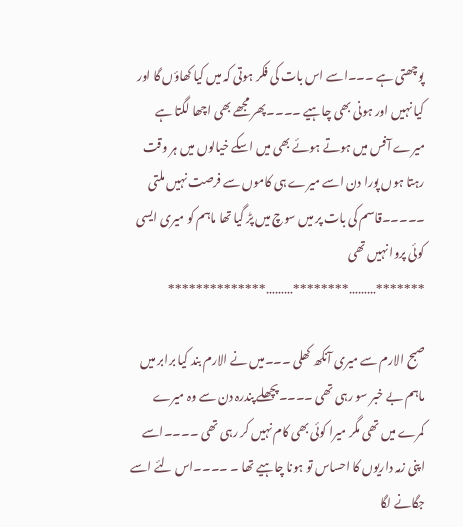پوچھتی ہے ۔۔۔اسے اس بات کی فکر ہوتی کہ میں کیا کھاؤں گا اور کیا نہیں اور ہونی بھی چاہیے ۔۔۔۔پھر مجھے بھی اچھا لگتا ہے میرے آفس میں ہوتے ہوئے بھی میں اسکے خیالوں میں ہر وقت رہتا ہوں پورا دن اسے میرے ہی کاموں سے فرصت نہیں ملتی ۔۔۔۔۔قاسم کی بات پر میں سوچ میں پڑ گیا تھا ماہم کو میری ایسی کوئی پروا نہیں تھی *******………********………**************

صبح الارم سے میری آنکھ کھلی ۔۔۔میں نے الارم بند کیا برابر میں ماہم بے خبر سو رہی تھی ۔۔۔۔پچھلے پندرہ دن سے وہ میرے کمرے میں تھی مگر میرا کوئی بھی کام نہیں کر رہی تھی ۔۔۔۔اسے اپنی زمہ داریوں کا احساس تو ہونا چاہیے تھا ۔ ۔۔۔۔اس لئے اسے جگانے لگا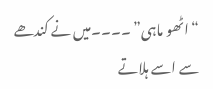“اٹھو ماہی” ۔۔۔۔میں نے کندھے سے اسے ہلاتے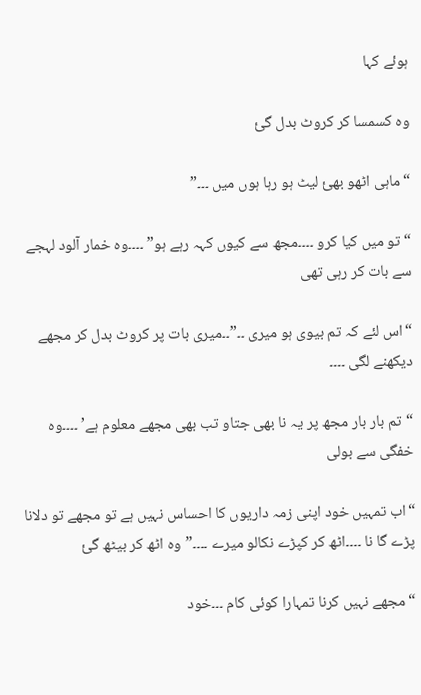ہوئے کہا

وہ کسمسا کر کروٹ بدل گئ

“ماہی اٹھو بھئ لیٹ ہو رہا ہوں میں ۔۔۔”

“تو میں کیا کرو ۔۔۔۔مجھ سے کیوں کہہ رہے ہو” ۔۔۔۔وہ خمار آلود لہجے سے بات کر رہی تھی

“اس لئے کہ تم بیوی ہو میری ۔۔”۔۔میری بات پر کروٹ بدل کر مجھے دیکھنے لگی ۔۔۔۔

“تم بار بار مجھ پر یہ نا بھی جتاو تب بھی مجھے معلوم ہے’ ۔۔۔۔وہ خفگی سے بولی

“اب تمہیں خود اپنی زمہ داریوں کا احساس نہیں ہے تو مجھے تو دلانا پڑے گا نا ۔۔۔۔اٹھ کر کپڑے نکالو میرے ۔۔۔۔”وہ اٹھ کر بیٹھ گئ

“مجھے نہیں کرنا تمہارا کوئی کام ۔۔۔خود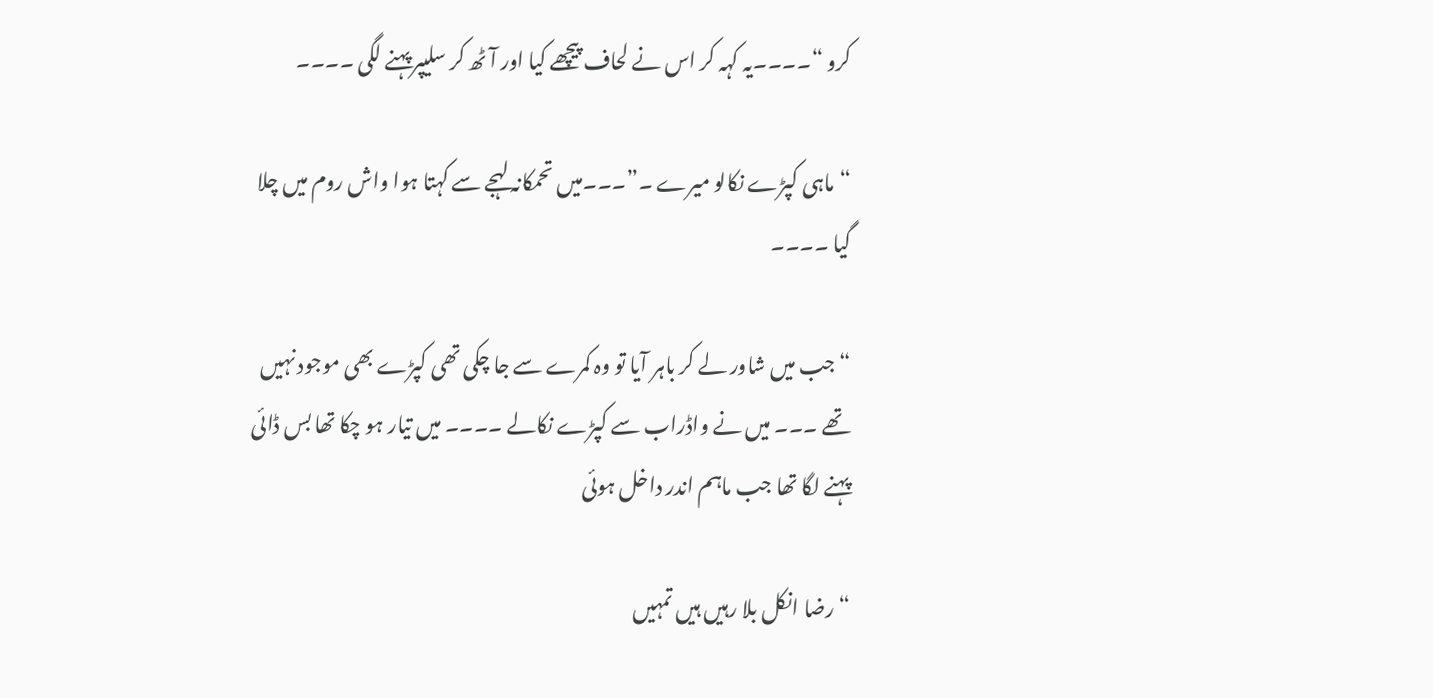کرو “۔۔۔۔یہ کہہ کر اس نے لحاف پیچھے کیا اور آٹھ کر سلیپر پہنے لگی ۔۔۔۔

“ماہی کپڑے نکالو میرے ۔”۔۔۔میں تحمکانہ لہجے سے کہتا ہوا واش روم میں چلا گیا ۔۔۔۔

“جب میں شاور لے کر باہر آیا تو وہ کمرے سے جا چکی تھی کپڑے بھی موجود نہیں تھے ۔۔۔ میں نے واڈراب سے کپڑے نکالے ۔۔۔۔ میں تیار ہو چکا تھا بس ڈائی پہنے لگا تھا جب ماہم اندر داخل ہوئی

“رضا انکل بلا رہیں ہیں تمہیں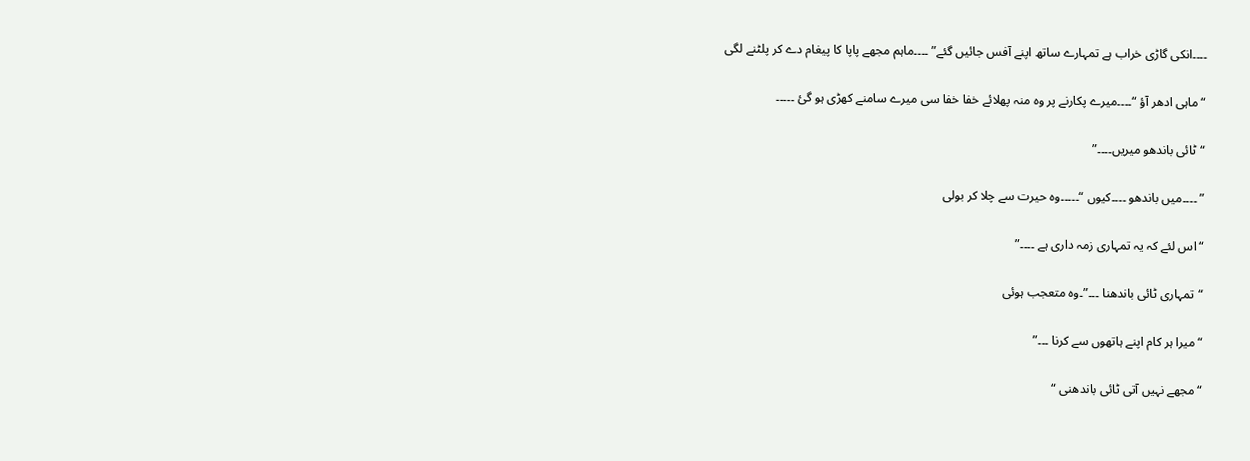۔۔۔۔انکی گاڑی خراب ہے تمہارے ساتھ اپنے آفس جائیں گئے” ۔۔۔۔ماہم مجھے پاپا کا پیغام دے کر پلٹنے لگی

“ماہی ادھر آؤ “۔۔۔۔میرے پکارنے پر وہ منہ پھلائے خفا خفا سی میرے سامنے کھڑی ہو گئ ۔۔۔۔۔

“ٹائی باندھو میریں۔۔۔۔”

” ۔۔۔۔میں باندھو ۔۔۔۔کیوں “۔۔۔۔۔وہ حیرت سے چلا کر بولی

“اس لئے کہ یہ تمہاری زمہ داری ہے ۔۔۔۔”

“تمہاری ٹائی باندھنا ۔۔۔”۔وہ متعجب ہوئی

“میرا ہر کام اپنے ہاتھوں سے کرنا ۔۔۔”

“مجھے نہیں آتی ٹائی باندھنی “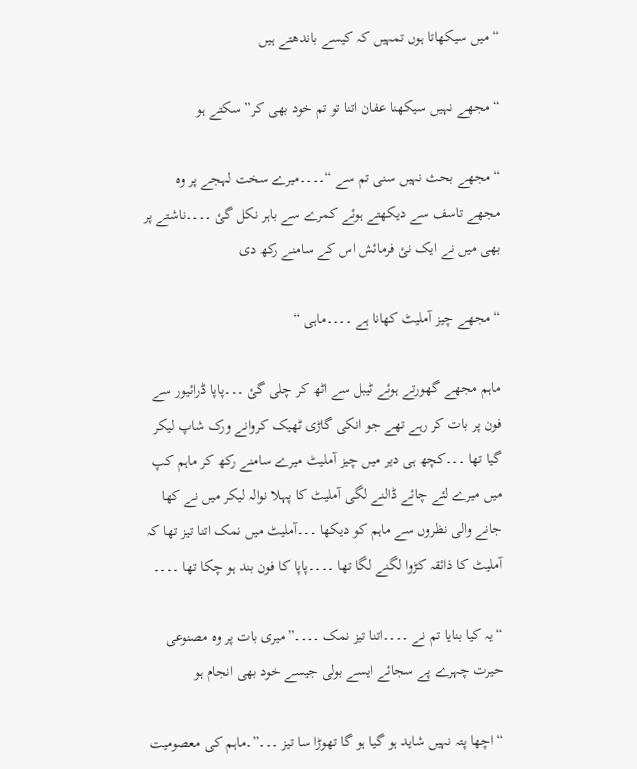“میں سیکھاتا ہوں تمہیں کہ کیسے باندھتے ہیں

“مجھے نہیں سیکھنا عفان اتنا تو تم خود بھی کر” سکتے ہو

“مجھے بحث نہیں سنی تم سے “۔۔۔۔میرے سخت لہجے پر وہ مجھے تاسف سے دیکھتے ہوئے کمرے سے باہر نکل گئ ۔۔۔۔ناشتے پر بھی میں نے ایک نئ فرمائش اس کے سامنے رکھ دی

“مجھے چیز آملیٹ کھانا ہے ۔۔۔۔ماہی “

ماہم مجھے گھورتے ہوئے ٹیبل سے اٹھ کر چلی گئ ۔۔۔پاپا ڈرائیور سے فون پر بات کر رہے تھے جو انکی گاڑی ٹھیک کروانے ورک شاپ لیکر گیا تھا ۔۔۔کچھ ہی دیر میں چیز آملیٹ میرے سامنے رکھ کر ماہم کپ میں میرے لئے چائے ڈالنے لگی آملیٹ کا پہلا نوالہ لیکر میں نے کھا جانے والی نظروں سے ماہم کو دیکھا ۔۔۔آملیٹ میں نمک اتنا تیز تھا کہ آملیٹ کا ذائقہ کڑوا لگنے لگا تھا ۔۔۔۔پاپا کا فون بند ہو چکا تھا ۔۔۔۔

“یہ کیا بنایا تم نے ۔۔۔۔اتنا تیز نمک ۔۔۔۔”میری بات پر وہ مصنوعی حیرت چہرے پے سجائے ایسے بولی جیسے خود بھی انجام ہو

“اچھا پتہ نہیں شاید ہو گیا ہو گا تھوڑا سا تیز ۔۔۔”۔ماہم کی معصومیت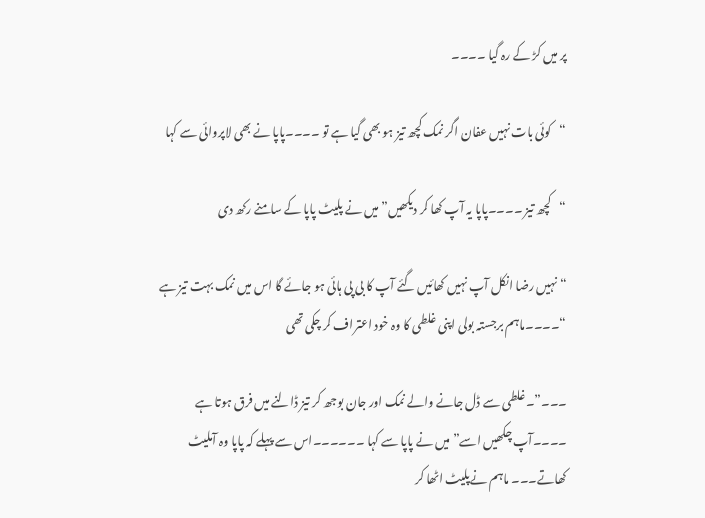پر میں کڑ کے رہ گیا ۔۔۔۔

“کوئی بات نہیں عفان اگر نمک کچھ تیز ہو بھی گیا ہے تو ۔۔۔۔پاپا نے بھی لاپروائی سے کہا

“کچھ تیز ۔۔۔۔پاپا یہ آپ کھا کر دیکھیں”میں نے پلیٹ پاپا کے سامنے رکھ دی

“نہیں رضا انکل آپ نہیں کھائیں گئے آپ کا بی پی ہائی ہو جائے گا اس میں نمک بہت تیز ہے “۔۔۔۔ماہم برجستہ بولی اپنی غلطی کا وہ خود اعتراف کر چکی تھی

۔۔۔”۔غلطی سے ڈل جانے والے نمک اور جان بوجھ کر تیز ڈالنے میں فرق ہوتا ہے ۔۔۔۔آپ چکھیں اسے” میں نے پاپا سے کہا ۔۔۔۔۔۔اس سے پہلے کہ پاپا وہ آملیٹ کھاتے۔۔۔ ماہم نےپلیٹ اٹھا کر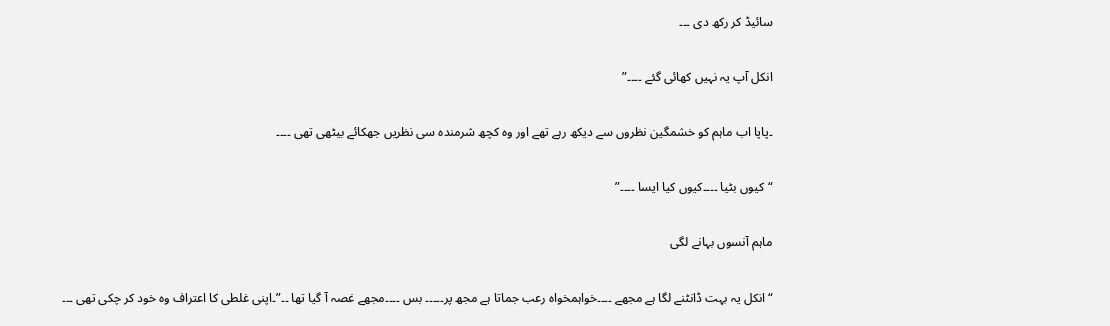سائیڈ کر رکھ دی ۔۔۔

انکل آپ یہ نہیں کھائی گئے ۔۔۔۔”

۔پاپا اب ماہم کو خشمگین نظروں سے دیکھ رہے تھے اور وہ کچھ شرمندہ سی نظریں جھکائے بیٹھی تھی ۔۔۔۔

“کیوں بٹیا ۔۔۔۔کیوں کیا ایسا ۔۔۔۔”

ماہم آنسوں بہانے لگی

“انکل یہ بہت ڈانٹنے لگا ہے مجھے ۔۔۔۔خواہمخواہ رعب جماتا ہے مجھ پر۔۔۔۔۔ بس ۔۔۔۔مجھے غصہ آ گیا تھا ۔۔”۔اپنی غلطی کا اعتراف وہ خود کر چکی تھی ۔۔۔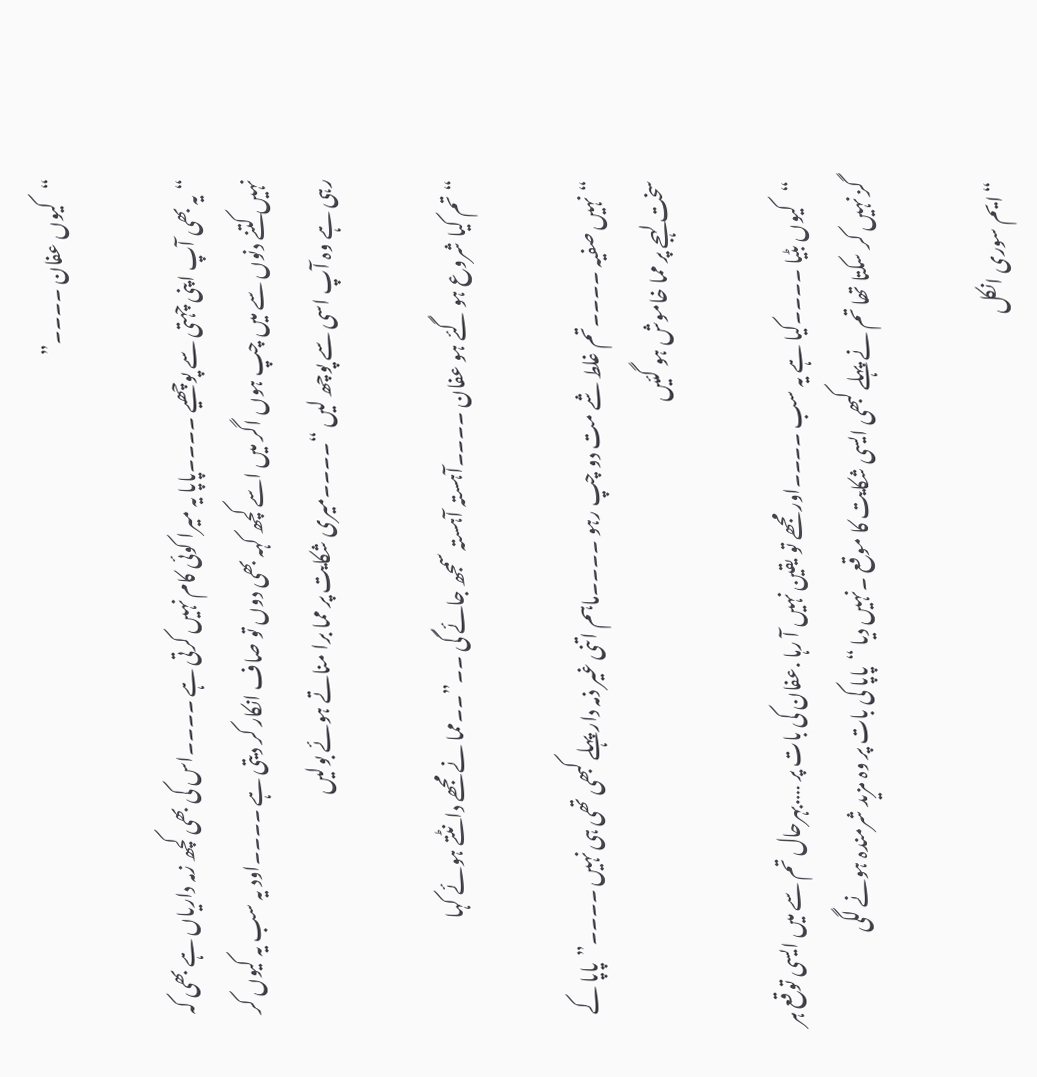“کیوں عفان ۔۔۔۔”

“یہ بھی آپ اپنی چہتی سے پوچھیے ۔۔۔۔پاپا یہ میرا کوئی کام نہیں کرتی ہے ۔۔۔۔اس کی بھی کچھ زمہ داریاں ہے بھی کہ نہیں کتنے دنوں سے میں چپ ہوں اگر میں اسے کچھ کہہ بھی دوں تو صاف انکار کر دیتی ہے ۔۔۔۔اود یہ سب یہ کیوں کر رہی ہے وہ آپ اسی سے پوچھ لیں “۔۔۔۔میری شکایت پر مما برا مناتے ہوئے بولیں

“تم کیا شروع ہو گئے ہو عفان ۔۔۔۔آہستہ آہستہ سمجھ جائے گی ۔۔”۔۔مما نے مجھے دانٹتے ہوئے کہا

“نہیں صفیہ ۔۔۔۔تم غلط شے مت دو چپ رہو ۔۔۔۔ماہم اتنی غیر ذمہ دار پہلے کبھی تھی ہی نہیں ۔۔۔۔”پاپا کے سخت لہجے پر مما خاموش ہو گئیں

“کیوں بٹیا ۔۔۔۔کیا ہے یہ سب ۔۔۔۔اور مجھے تو یقین نہیں آ رہا .عفان کی بات پر ….بہرحال تم سے میں ایسی توقع ہر گز نہیں کر سکتا تھا تم نے پہلے کبھی ایسی شکایت کا موقع ۔نہیں دیا “پاپا کی بات پر وہ مزید شرمندہ ہونے لگی

“ایم سوری انکل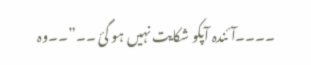۔۔۔۔آئندہ آپکو شکایت نہیں ہو گئ ۔۔”۔۔وہ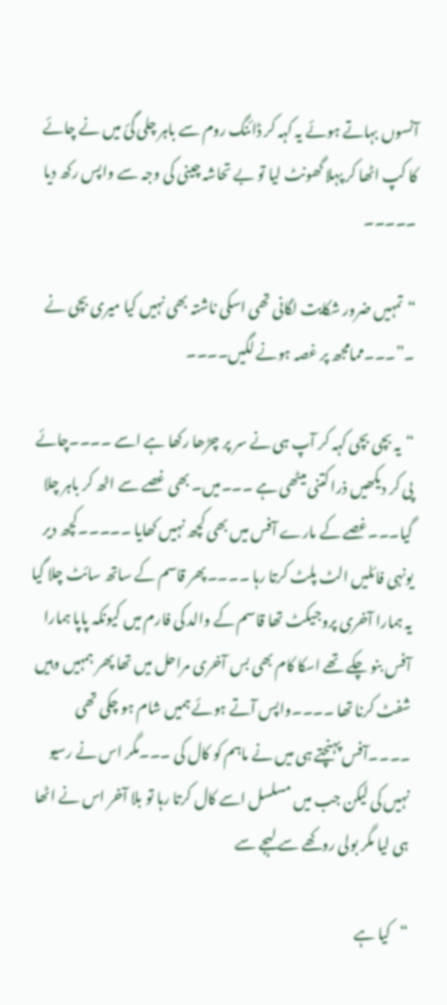آنسوں بہاتے ہوئے یہ کہہ کر ڈائنگ روم سے باہر چلی گئ میں نے چائے کا کپ اٹھا کر پہلا گھونٹ لیا تو بے تحاشہ چینی کی وجہ سے واپس رکھ دیا ۔۔۔۔۔

“تمہیں ضرور شکایت لگانی تھی اسکی ناشتہ بھی نہیں کیا میری بچی نے ۔”۔۔۔ممامجھ پر غصہ ہونے لگیں۔۔۔۔

“یہ بچی بچی کہہ کر آپ ہی نے سر پر چڑھا رکھا ہے اسے ۔۔۔۔چائے پی کر دیکھیں ذرا کتنی میٹھی ہے ۔۔۔میں۔ بھی غصے سے اٹھ کر باہر چلا گیا۔۔۔غصے کے مارے آفس میں بھی کچھ نہیں کھایا ۔۔۔۔۔کچھ دیر یونہی فائلیں الٹ پلٹ کرتا رہا ۔۔۔۔پھر قاسم کے ساتھ سائٹ چلا گیا یہ ہمارا آخری پروجیکٹ تھا قاسم کے والد کی فارم میں کیونکہ پاپا ہمارا آفس بنو چکے تھے اسکا کام بھی بس آخری مراحل میں تھا پھر ہمہیں وہیں شفٹ کرنا تھا ۔۔۔۔واپس آتے ہوئے ہمیں شام ہو چکی تھی ۔۔۔۔آفس پہنچتے ہی میں نے ماہم کو کال کی ۔۔۔مگر اس نے رسیو نہیں کی لیکن جب میں مسلسل اسے کال کرتا رہا تو بلا آخر اس نے اٹھا ہی لیا مگر بولی روکھے سے لہجے سے

“کیا ہے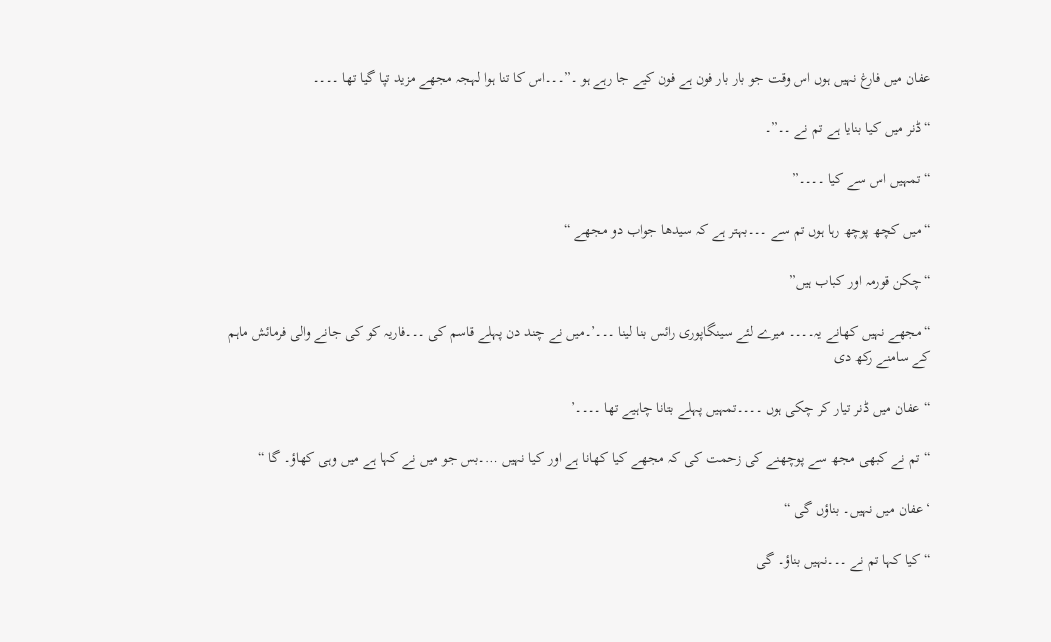عفان میں فارغ نہیں ہوں اس وقت جو بار بار فون ہے فون کیے جا رہے ہو ۔”۔۔۔اس کا تنا ہوا لہجہ مجھے مزید تپا گیا تھا ۔۔۔۔

“ڈنر میں کیا بنایا ہے تم نے ۔۔”۔

“تمہیں اس سے کیا ۔۔۔۔”

“میں کچھ پوچھ رہا ہوں تم سے ۔۔۔بہتر ہے کہ سیدھا جواب دو مجھے “

“چکن قورمہ اور کباب ہیں”

“مجھے نہیں کھانے یہ۔۔۔۔ میرے لئے سینگاپوری رائس بنا لینا ۔۔۔’۔میں نے چند دن پہلے قاسم کی ۔۔۔فاریہ کو کی جانے والی فرمائش ماہم کے سامنے رکھ دی

“عفان میں ڈنر تیار کر چکی ہوں ۔۔۔۔تمہیں پہلے بتانا چاہیے تھا ۔۔۔۔’

“تم نے کبھی مجھ سے پوچھنے کی زحمت کی کہ مجھے کیا کھانا ہے اور کیا نہیں …۔بس جو میں نے کہا ہے میں وہی کھاؤ۔ گا “

‘عفان میں نہیں۔ بناؤں گی “

“کیا کہا تم نے ۔۔۔نہیں بناؤ۔ گی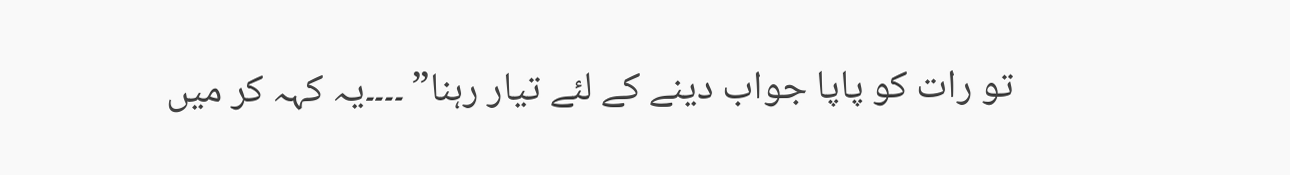تو رات کو پاپا جواب دینے کے لئے تیار رہنا” ۔۔۔۔یہ کہہ کر میں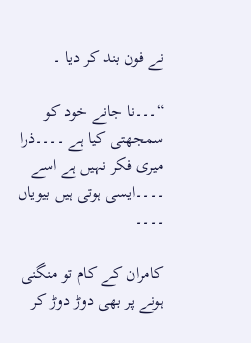نے فون بند کر دیا ۔

“۔۔۔نا جانے خود کو سمجھتی کیا ہے ۔۔۔۔ذرا میری فکر نہیں ہے اسے ۔۔۔۔ایسی ہوتی ہیں بیویاں ۔۔۔۔

کامران کے کام تو منگنی ہونے پر بھی دوڑ دوڑ کر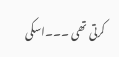کرتی تھی ۔۔۔اسکی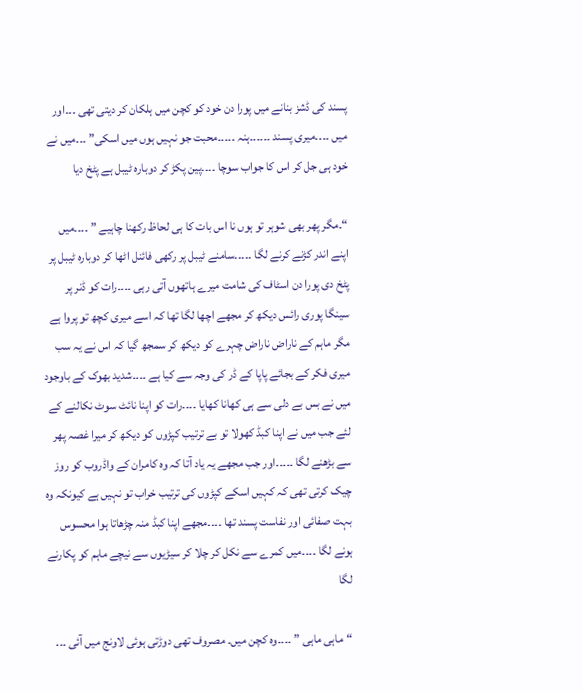پسند کی ڈشز بنانے میں پورا دن خود کو کچن میں ہلکان کر دیتی تھی ۔۔۔اور میں ۔۔۔۔میری پسند ۔۔۔۔۔۔ہنہ ۔۔۔۔۔محبت جو نہیں ہوں میں اسکی” ۔۔۔میں نے خود ہی جل کر اس کا جواب سوچا ۔۔۔۔پین پکڑ کر دوبارہ ٹیبل ہے پٹخ دیا

“۔مگر پھر بھی شوہر تو ہوں نا اس بات کا ہی لحاظ رکھنا چاہیے ” ۔۔۔۔میں اپنے اندر کڑنے کرنے لگا ۔۔۔۔۔سامنے ٹیبل پر رکھی فائنل اٹھا کر دوبارہ ٹیبل پر پٹخ دی پورا دن اسٹاف کی شامت میرے ہاتھوں آتی رہی ۔۔۔۔رات کو ڈنر پر سینگا پوری رائس دیکھ کر مجھے اچھا لگا تھا کہ اسے میری کچھ تو پروا ہے مگر ماہم کے ناراض ناراض چہرے کو دیکھ کر سمجھ گیا کہ اس نے یہ سب میری فکر کے بجائے پاپا کے ڈر کی وجہ سے کیا ہے ۔۔۔۔شدید بھوک کے باوجود میں نے بس بے دلی سے ہی کھانا کھایا ۔۔۔۔رات کو اپنا نائٹ سوٹ نکالنے کے لئے جب میں نے اپنا کبڈ کھولا تو بے ترتیب کپڑوں کو دیکھ کر میرا غصہ پھر سے بڑھنے لگا ۔۔۔۔۔اور جب مجھے یہ یاد آتا کہ وہ کامران کے واڈروب کو روز چیک کرتی تھی کہ کہیں اسکے کپڑوں کی ترتیب خراب تو نہیں ہے کیونکہ وہ بہت صفائی اور نفاست پسند تھا ۔۔۔۔مجھے اپنا کبڈ منہ چڑھاتا ہوا محسوس ہونے لگا ۔۔۔۔میں کمرے سے نکل کر چلا کر سیڑیوں سے نیچے ماہم کو پکارنے لگا

“ماہی ماہی ” ۔۔۔۔وہ کچن میں۔ مصروف تھی دوڑتی ہوئی لاونج میں آئی ۔۔۔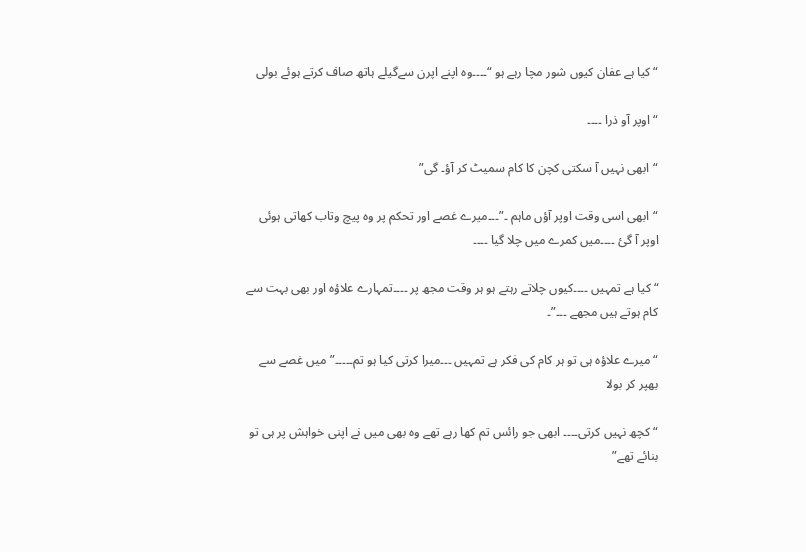“کیا ہے عفان کیوں شور مچا رہے ہو “۔۔۔۔وہ اپنے اپرن سےگیلے ہاتھ صاف کرتے ہوئے بولی

“اوپر آو ذرا ۔۔۔۔

“ابھی نہیں آ سکتی کچن کا کام سمیٹ کر آؤ۔ گی”

“ابھی اسی وقت اوپر آؤں ماہم ۔”۔۔۔میرے غصے اور تحکم پر وہ پیچ وتاب کھاتی ہوئی اوپر آ گئ ۔۔۔۔میں کمرے میں چلا گیا ۔۔۔۔

“کیا ہے تمہیں ۔۔۔۔کیوں چلاتے رہتے ہو ہر وقت مجھ پر ۔۔۔۔تمہارے علاؤہ اور بھی بہت سے کام ہوتے ہیں مجھے ۔۔۔”۔

“میرے علاؤہ ہی تو ہر کام کی فکر ہے تمہیں ۔۔۔میرا کرتی کیا ہو تم۔۔۔۔۔” میں غصے سے بھپر کر بولا

“کچھ نہیں کرتی۔۔۔۔ ابھی جو رائس تم کھا رہے تھے وہ بھی میں نے اپنی خواہش پر ہی تو بنائے تھے”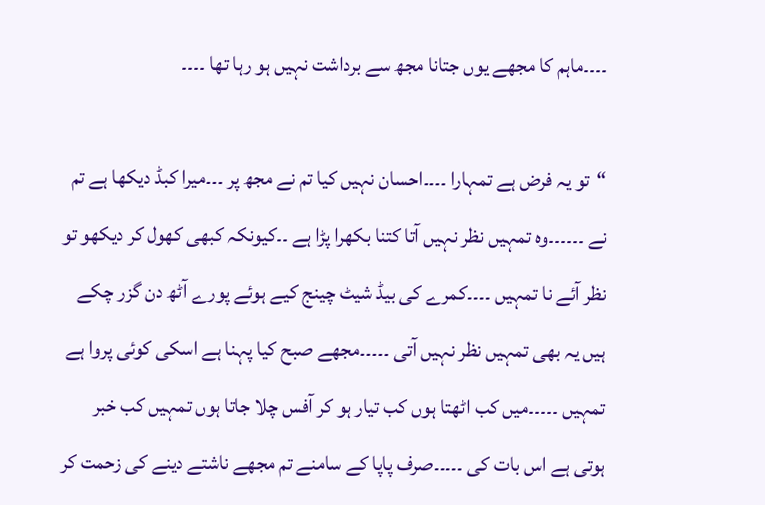۔۔۔۔ماہم کا مجھے یوں جتانا مجھ سے برداشت نہیں ہو رہا تھا ۔۔۔۔

“تو یہ فرض ہے تمہارا ۔۔۔۔احسان نہیں کیا تم نے مجھ پر ۔۔۔میرا کبڈ دیکھا ہے تم نے ۔۔۔۔۔۔وہ تمہیں نظر نہیں آتا کتنا بکھرا پڑا ہے ۔۔کیونکہ کبھی کھول کر دیکھو تو نظر آئے نا تمہیں ۔۔۔۔کمرے کی بیڈ شیٹ چینج کیے ہوئے پورے آٹھ دن گزر چکے ہیں یہ بھی تمہیں نظر نہیں آتی ۔۔۔۔۔مجھے صبح کیا پہنا ہے اسکی کوئی پروا ہے تمہیں ۔۔۔۔۔میں کب اٹھتا ہوں کب تیار ہو کر آفس چلا جاتا ہوں تمہیں کب خبر ہوتی ہے اس بات کی ۔۔۔۔۔صرف پاپا کے سامنے تم مجھے ناشتے دینے کی زحمت کر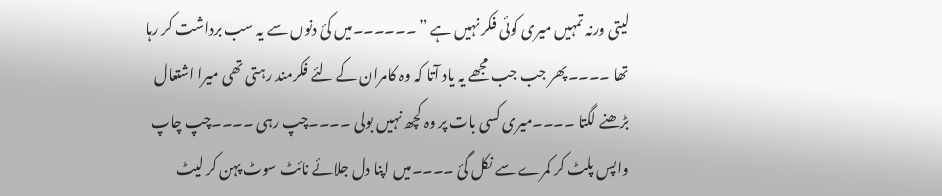لیتی ورنہ تمہیں میری کوئی فکر نہیں ہے ” ۔۔۔۔۔۔میں کئ دنوں سے یہ سب برداشت کر رہا تھا ۔۔۔۔پھر جب جب مجھے یہ یاد آتا کہ وہ کامران کے لئے فکرمند رہتی تھی میرا اشتعال بڑھنے لگتا ۔۔۔۔میری کسی بات پر وہ کچھ نہیں بولی ۔۔۔۔چپ رہی ۔۔۔۔چپ چاپ واپس پلٹ کر کمرے سے نکل گئ ۔۔۔۔میں اپنا دل جلائے نائٹ سوٹ پہن کر لیٹ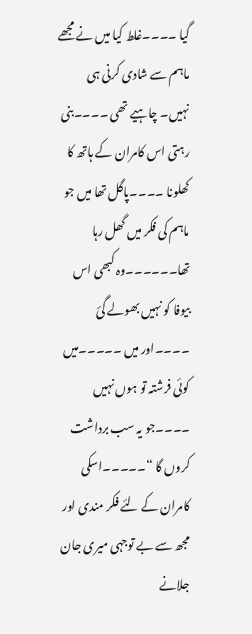گیا ۔۔۔۔غلط کیا میں نے مجھے ماہم سے شادی کرنی ہی نہیں۔ چاہیے تھی ۔۔۔۔بنی رہتی اس کامران کے ہاتھ کا کھلونا ۔۔۔۔پاگل تھا میں جو ماہم کی فکر میں گھل رہا تھا۔۔۔۔۔۔وہ کبھی اس بیوفا کو نہیں بھولے گئ ۔۔۔۔اور میں ۔۔۔۔۔میں کوئی فرشتہ تو ہوں نہیں ۔۔۔۔جو یہ سب برداشت کروں گا “۔۔۔۔۔اسکی کامران کے لئے فکر مندی اور مجھ سے بے توجہی میری جان جلانے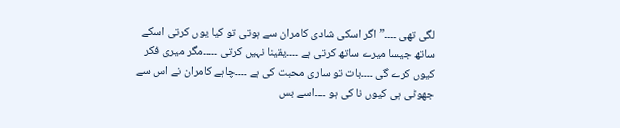لگی تھی ۔۔۔۔”اگر اسکی شادی کامران سے ہوتی تو کیا یوں کرتی اسکے ساتھ جیسا میرے ساتھ کرتی ہے ۔۔۔۔یقینا نہیں کرتی ۔۔۔۔۔مگر میری فکر کیوں کرے گی ۔۔۔۔بات تو ساری محبت کی ہے ۔۔۔۔چاہے کامران نے اس سے جھوٹی ہی کیوں نا کی ہو ۔۔۔۔اسے بس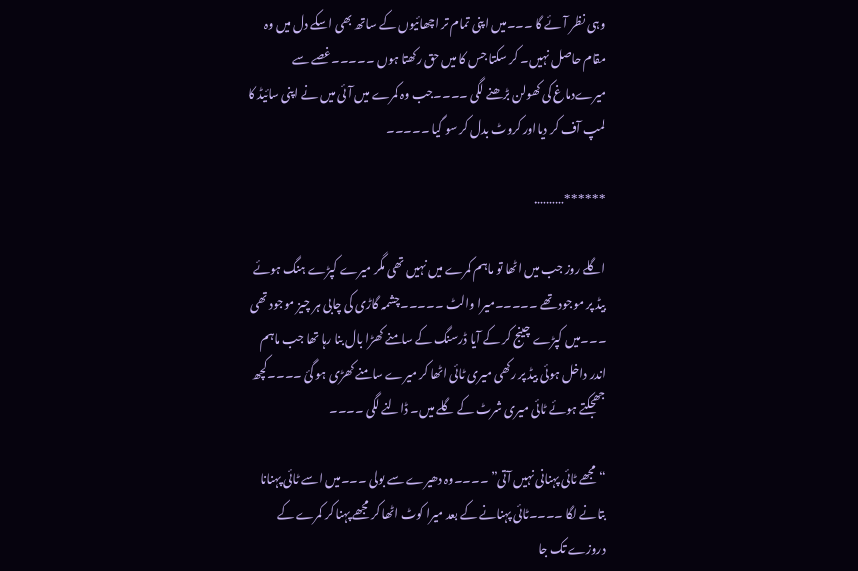وہی نظر آئے گا ۔۔۔میں اپنی تمام تر اچھائیوں کے ساتھ بھی اسکے دل میں وہ مقام حاصل نہیں۔ کر سکتا جس کا میں حق رکھتا ہوں ۔۔۔۔۔غصے سے میرےدماغ کی کھولن بڑھنے لگی ۔۔۔۔جب وہ کمرے میں آئی میں نے اپنی سائیڈ کا لمپ آف کر دیااور کروٹ بدل کر سو گیا ۔۔۔۔۔

******……….

اگلے روز جب میں اٹھا تو ماہم کمرے میں نہیں تھی مگر میرے کپڑے ہنگ ہوئے بیڈ پر موجود تھے ۔۔۔۔۔میرا والٹ ۔۔۔۔۔چشمہ گاڑی کی چابی ہر چیز موجود تھی ۔۔۔میں کپڑے چینج کر کے آیا ڈرسنگ کے سامنے کھڑا بال بنا رہا تھا جب ماہم اندر داخل ہوئی بیڈ پر رکھی میری ٹائی اٹھا کر میرے سامنے کھڑی ہو گئ ۔۔۔۔کچھ جھجکتے ہوئے ٹائی میری شرٹ کے گلے میں۔ ڈالنے لگی ۔۔۔۔

“مجھے ٹائی پہنانی نہیں آتی” ۔۔۔۔وہ دھیرے سے بولی ۔۔۔میں اسے ٹائی پہنانا بتانے لگا ۔۔۔۔ٹائی پہنانے کے بعد میرا کوٹ اٹھا کر مجھے پہنا کر کمرے کے دروزے تک جا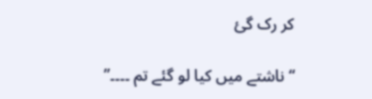کر رک گئ

“ناشتے میں کیا لو گئے تم ۔۔۔۔”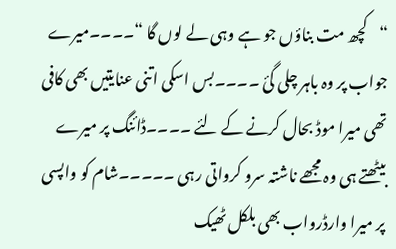“کچھ مت بناؤں جو ہے وہی لے لوں گا “۔۔۔۔میرے جواب پر وہ باہر چلی گئ ۔۔۔۔بس اسکی اتنی عنایتیں بھی کافی تھی میرا موڈ بحال کرنے کے لئے ۔۔۔۔ڈائنگ پر میرے بیٹھتے ہی وہ مجھے ناشتہ سرو کرواتی رہی ۔۔۔۔۔شام کو واپسی پر میرا وارڈرواب بھی بلکل ٹھیک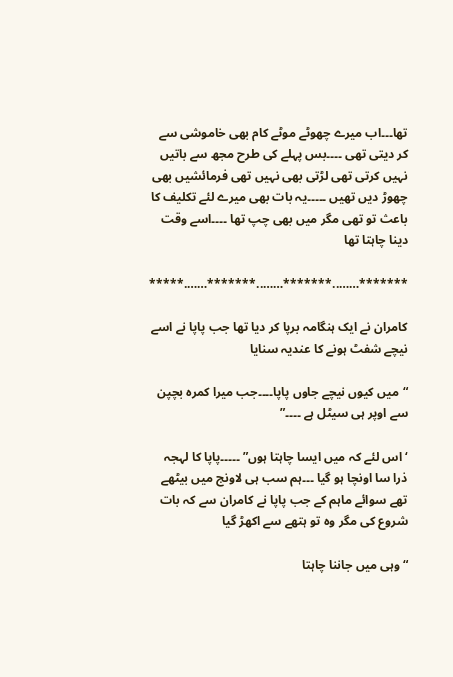تھا۔۔۔اب میرے چھوٹے موٹے کام بھی خاموشی سے کر دیتی تھی ۔۔۔۔بس پہلے کی طرح مجھ سے باتیں نہیں کرتی تھی لڑتی بھی نہیں تھی فرمائشیں بھی چھوڑ دیں تھیں ۔۔۔۔۔یہ بات بھی میرے لئے تکلیف کا باعث تو تھی مگر میں بھی چپ تھا ۔۔۔۔اسے وقت دینا چاہتا تھا

*******……..*******……..*******…….*****

کامران نے ایک ہنگامہ برپا کر دیا تھا جب پاپا نے اسے نیچے شفٹ ہونے کا عندیہ سنایا

“میں کیوں نیچے جاوں پاپا۔۔۔۔جب میرا کمرہ بچپن سے اوپر ہی سیٹل ہے ۔۔۔۔”

‘اس لئے کہ میں ایسا چاہتا ہوں” ۔۔۔۔۔پاپا کا لہجہ ذرا سا اونچا ہو گیا ۔۔۔ہم سب ہی لاونج میں بیٹھے تھے سوائے ماہم کے جب پاپا نے کامران سے کہ بات شروع کی مگر وہ تو ہتھے سے اکھڑ گیا

“وہی میں جاننا چاہتا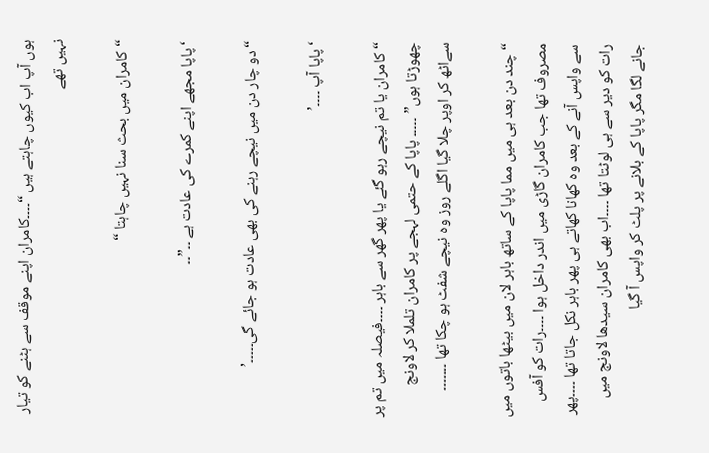ہوں آپ اب کیوں چاہتے ہیں “۔۔۔۔کامران اپنے موقف سے ہٹنے کو تیار نہیں تھے

“کامران میں بحث سنا نہیں چاہتا “

‘پاپا مجھے اپنے کمرے کی عادت ہے ۔۔”۔۔

“دو چار دن میں نیچے رہنے کی بھی عادت ہو جائے گی۔۔۔۔۔’

‘پاپا آپ ۔۔۔۔’

“کامران یا تم نیچے رہو گئے یا پھر گھر سے باہر ۔۔۔۔فیصلہ میں تم پر چھوڑتا ہوں” ۔۔۔۔۔ پاپا کے حتمی لہجے پر کامران تلملا کر لاونج سےاٹھ کر اوپر چلا گیا اگلے روز وہ نیچے شفٹ ہو چکا تھا ۔۔۔۔۔۔۔

“چند دن بعد ہی میں مما پاپا کے ساتھ باہر لان میں بیٹھا باتوں میں مصروف تھا جب کامران گاڑی میں اندر داخل ہوا ۔۔۔۔رات کو آفس سے واپس آنے کے بعد وہ کھانا کھاتے ہی پھر باہر نکل جاتا تھا ۔۔۔۔پھر رات کو دیر سے ہی لوٹتا تھا ۔۔۔۔اب بھی کامران سیدھا لاونج میں جانے لگا مگر پاپا کے بلانے پر پلٹ کر واپس آ گیا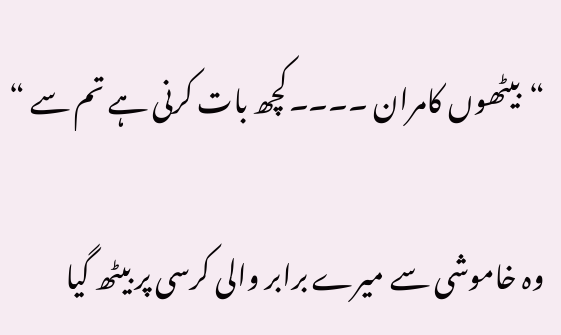“بیٹھوں کامران ۔۔۔۔کچھ بات کرنی ہے تم سے “

وہ خاموشی سے میرے برابر والی کرسی پر بیٹھ گیا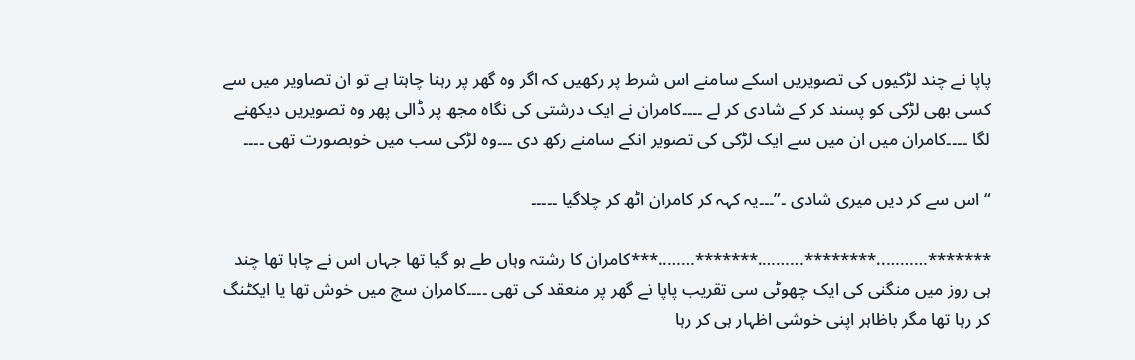پاپا نے چند لڑکیوں کی تصویریں اسکے سامنے اس شرط پر رکھیں کہ اگر وہ گھر پر رہنا چاہتا ہے تو ان تصاویر میں سے کسی بھی لڑکی کو پسند کر کے شادی کر لے ۔۔۔۔کامران نے ایک درشتی کی نگاہ مجھ پر ڈالی پھر وہ تصویریں دیکھنے لگا ۔۔۔۔کامران میں ان میں سے ایک لڑکی کی تصویر انکے سامنے رکھ دی ۔۔۔وہ لڑکی سب میں خوبصورت تھی ۔۔۔۔

“اس سے کر دیں میری شادی ۔”۔۔۔یہ کہہ کر کامران اٹھ کر چلاگیا ۔۔۔۔۔

*******………..********……….*******……..***کامران کا رشتہ وہاں طے ہو گیا تھا جہاں اس نے چاہا تھا چند ہی روز میں منگنی کی ایک چھوٹی سی تقریب پاپا نے گھر پر منعقد کی تھی ۔۔۔۔کامران سچ میں خوش تھا یا ایکٹنگ کر رہا تھا مگر باظاہر اپنی خوشی اظہار ہی کر رہا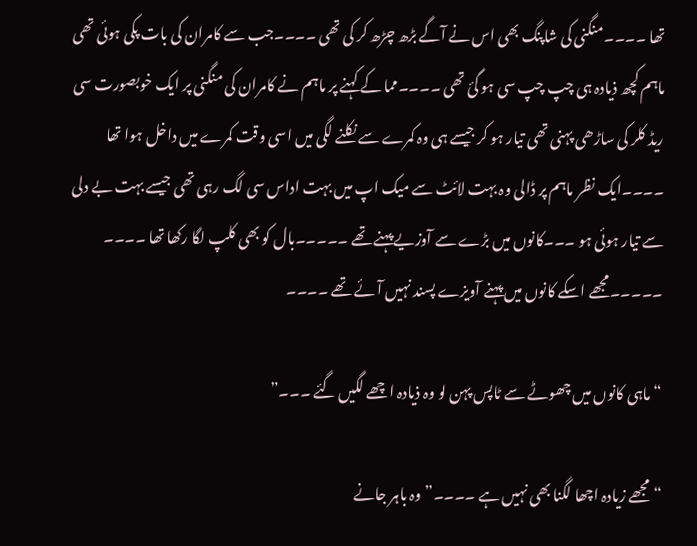تھا ۔۔۔۔منگنی کی شاپنگ بھی اس نے آگے بڑھ چڑھ کر کی تھی ۔۔۔۔جب سے کامران کی بات پکی ہوئی تھی ماہم کچھ ذیادہ ہی چپ چپ سی ہو گئ تھی ۔۔۔۔مما کے کہنے پر ماہم نے کامران کی منگنی پر ایک خوبصورت سی ریڈ کلر کی ساڑھی پہنی تھی تیار ہو کر جیسے ہی وہ کمرے سے نکلنے لگی میں اسی وقت کمرے میں داخل ہوا تھا ۔۔۔۔ایک نظر ماہم پر ڈالی وہ بہت لائٹ سے میک اپ میں بہت اداس سی لگ رہی تھی جیسے بہت بے دلی سے تیار ہوئی ہو ۔۔۔کانوں میں بڑے سے آوزیے پہنے تھے ۔۔۔۔۔بال کو بھی کلپ لگا رکھا تھا ۔۔۔۔ ۔۔۔۔۔مجھے اسکے کانوں میں پہنے آویزے پسند نہیں آئے تھے ۔۔۔۔

“ماہی کانوں میں چھوٹے سے ٹاپس پہن لو وہ ذیادہ اچھے لگیں گئے ۔۔۔”

“مجھے زیادہ اچھا لگنا بھی نہیں ہے ۔۔۔۔”وہ باہر جانے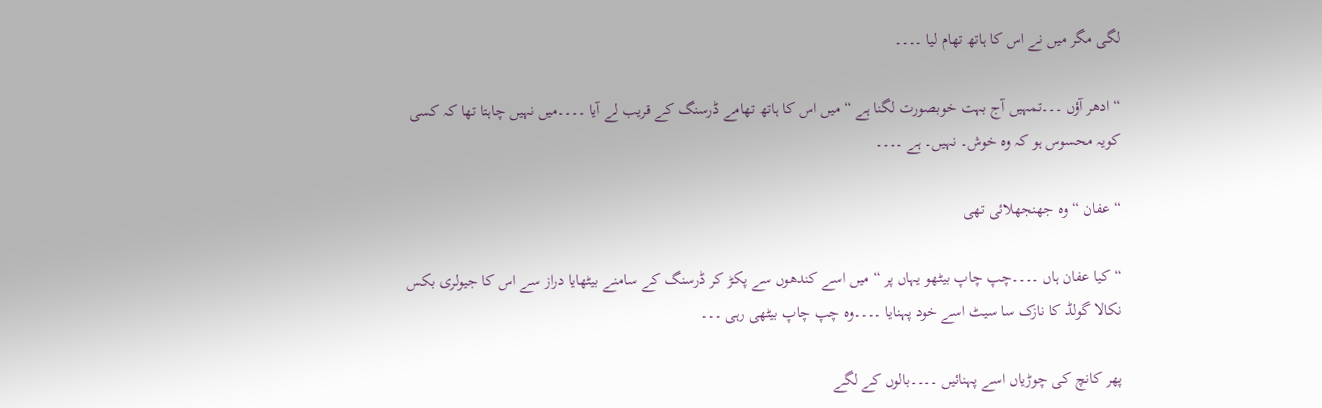لگی مگر میں نے اس کا ہاتھ تھام لیا ۔۔۔۔

“ادھر آؤں ۔۔۔تمہیں آج بہت خوبصورت لگنا ہے “میں اس کا ہاتھ تھامے ڈرسنگ کے قریب لے آیا ۔۔۔۔میں نہیں چاہتا تھا کہ کسی کویہ محسوس ہو کہ وہ خوش۔ نہیں۔ ہے ۔۔۔۔

“عفان “وہ جھنجھلائی تھی

“کیا عفان ہاں ۔۔۔۔چپ چاپ بیٹھو یہاں پر “میں اسے کندھوں سے پکڑ کر ڈرسنگ کے سامنے بیٹھایا دراز سے اس کا جیولری بکس نکالا گولڈ کا نازک سا سیٹ اسے خود پہنایا ۔۔۔۔وہ چپ چاپ بیٹھی رہی ۔۔۔

پھر کانچ کی چوڑیاں اسے پہنائیں ۔۔۔۔بالوں کے لگے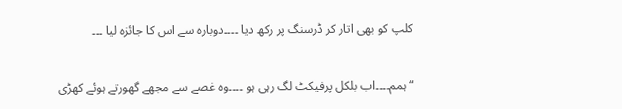کلپ کو بھی اتار کر ڈرسنگ پر رکھ دیا ۔۔۔۔دوبارہ سے اس کا جائزہ لیا ۔۔۔

“ہمم۔۔۔۔اب بلکل پرفیکٹ لگ رہی ہو ۔۔۔۔وہ غصے سے مجھے گھورتے ہوئے کھڑی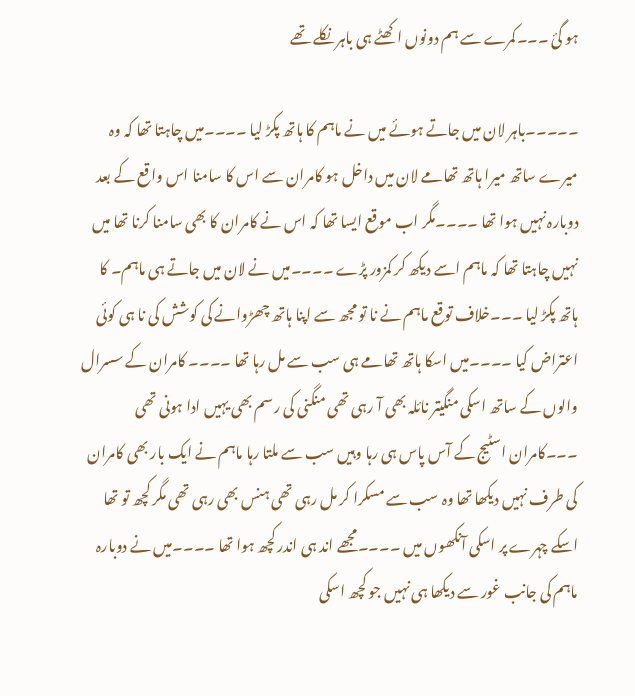ہو گئ ۔۔۔کمرے سے ہم دونوں اکھٹے ہی باہر نکلے تھے

۔۔۔۔۔باہر لان میں جاتے ہوئے میں نے ماہم کا ہاتھ پکڑ لیا ۔۔۔۔میں چاہتا تھا کہ وہ میرے ساتھ میرا ہاتھ تھامے لان میں داخل ہو کامران سے اس کا سامنا اس واقع کے بعد دوبارہ نہیں ہوا تھا ۔۔۔۔مگر اب موقع ایسا تھا کہ اس نے کامران کا بھی سامنا کرنا تھا میں نہیں چاہتا تھا کہ ماہم اسے دیکھ کر کمزور پڑے ۔۔۔۔میں نے لان میں جاتے ہی ماہم۔ کا ہاتھ پکڑ لیا ۔۔۔خلاف توقع ماہم نے نا تو مجھ سے اپنا ہاتھ چھڑوانے کی کوشش کی نا ہی کوئی اعتراض کیا ۔۔۔۔میں اسکا ہاتھ تھامے ہی سب سے مل رہا تھا ۔۔۔۔ کامران کے سسرال والوں کے ساتھ اسکی منگیتر نائلہ بھی آ رہی تھی منگنی کی رسم بھی یہیں ادا ہونی تھی ۔۔۔کامران اسٹیج کے آس پاس ہی رہا وہیں سب سے ملتا رہا ماہم نے ایک بار بھی کامران کی طرف نہیں دیکھا تھا وہ سب سے مسکرا کر مل رہی تھی ہنس بھی رہی تھی مگر کچھ تو تھا اسکے چہرے پر اسکی آنکھوں میں ۔۔۔۔مجھے اند ہی اندر کچھ ہوا تھا ۔۔۔۔میں نے دوبارہ ماہم کی جانب غور سے دیکھا ہی نہیں جو کچھ اسکی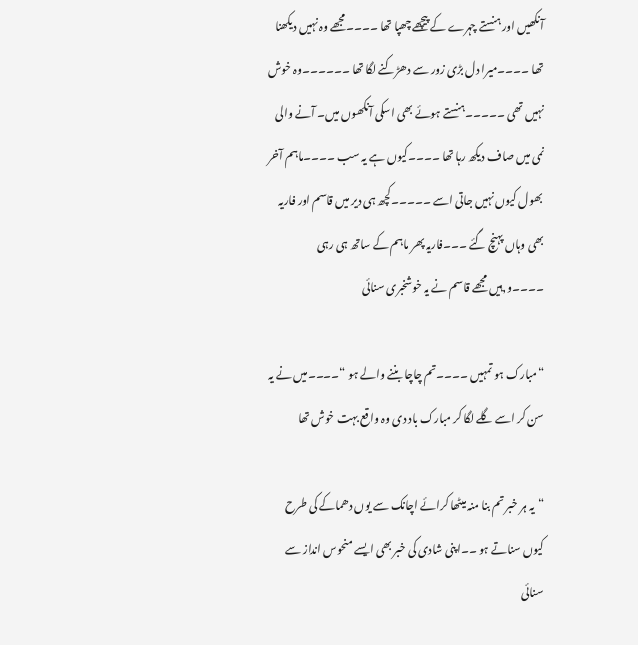آنکھیں اور ہنستے چہرے کے پیچھے چھپا تھا ۔۔۔۔مجھے وہ نہیں دیکھنا تھا ۔۔۔۔میرا دل بڑی زور سے دھڑکنے لگا تھا ۔۔۔۔۔۔وہ خوش نہیں تھی ۔۔۔۔۔ہنستے ہوئے بھی اسکی آنکھوں میں۔ آنے والی نمی میں صاف دیکھ رہا تھا ۔۔۔۔کیوں ہے یہ سب ۔۔۔۔ماہم آخر بھول کیوں نہیں جاتی اسے ۔۔۔۔۔کچھ ہی دیر میں قاسم اور فاریہ بھی وہاں پہنچ گئے ۔۔۔فاریہ پھر ماہم کے ساتھ ہی رہی ۔۔۔۔و,ہیں مجھے قاسم نے یہ خوشخبری سنائی

“مبارک ہو تمہیں ۔۔۔۔تم چاچا بننے والے ہو “۔۔۔۔میں نے یہ سن کر اسے گلے لگا کر مبارک باد دی وہ واقع بہت خوش تھا

“یہ ہر خبر تم بنا منہ میٹھا کرائے اچانک سے یوں دھماکے کی طرح کیوں سناتے ہو ۔۔اپنی شادی کی خبر بھی ایسے منحوس انداز سے سنائی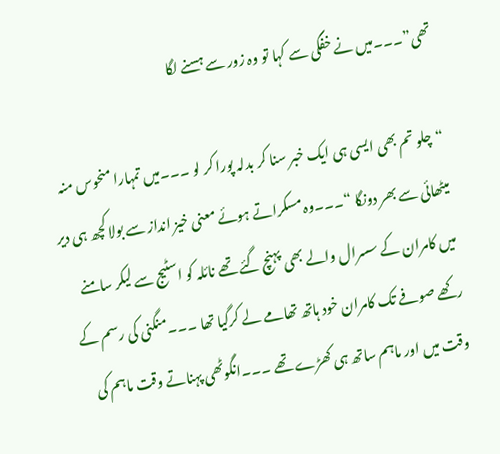تھی”۔۔۔میں نے خفگی سے کہا تو وہ زور سے ہسنے لگا

“چلو تم بھی ایسی ہی ایک خبر سنا کر بدلہ پورا کر لو ۔۔۔میں تمہارا منحوس منہ میٹھائی سے بھر دونگا “۔۔۔وہ مسکراتے ہوئے معنی خیز انداز سے بولا کچھ ہی دیر میں کامران کے سسرال والے بھی پہنچ گئے تھے نائلہ کو اسٹیج سے لیکر سامنے رکھے صوفے تک کامران خود ہاتھ تھامے لے کرگیا تھا ۔۔۔منگنی کی رسم کے وقت میں اور ماہم ساتھ ہی کھڑے تھے ۔۔۔انگوٹھی پہناتے وقت ماہم کی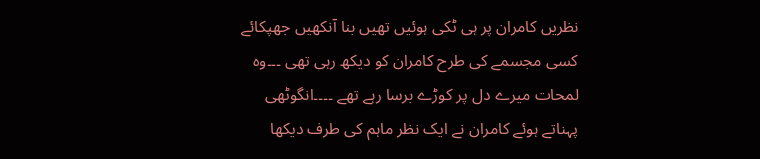نظریں کامران پر ہی ٹکی ہوئیں تھیں بنا آنکھیں جھپکائے کسی مجسمے کی طرح کامران کو دیکھ رہی تھی ۔۔۔وہ لمحات میرے دل پر کوڑے برسا رہے تھے ۔۔۔۔انگوٹھی پہناتے ہوئے کامران نے ایک نظر ماہم کی طرف دیکھا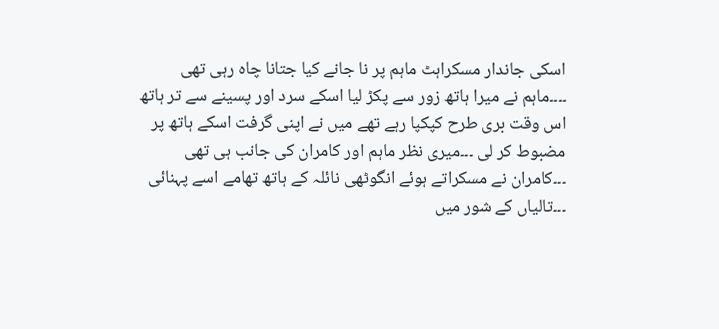اسکی جاندار مسکراہٹ ماہم پر نا جانے کیا جتانا چاہ رہی تھی ۔۔۔۔ماہم نے میرا ہاتھ زور سے پکڑ لیا اسکے سرد اور پسینے سے تر ہاتھ اس وقت بری طرح کپکپا رہے تھے میں نے اپنی گرفت اسکے ہاتھ پر مضبوط کر لی ۔۔۔میری نظر ماہم اور کامران کی جانب ہی تھی ۔۔۔کامران نے مسکراتے ہوئے انگوٹھی نائلہ کے ہاتھ تھامے اسے پہنائی ۔۔۔تالیاں کے شور میں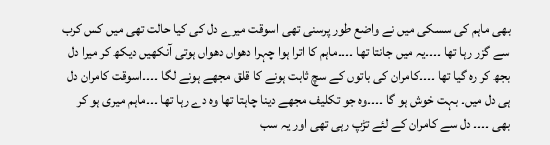بھی ماہم کی سسکی میں نے واضع طور پرسنی تھی اسوقت میرے دل کی کیا حالت تھی میں کس کرب سے گزر رہا تھا ۔۔۔۔یہ میں جانتا تھا ۔۔۔۔ماہم کا اترا ہوا چہرا دھواں دھواں ہوتی آنکھیں دیکھ کر میرا دل بجھ کر رہ گیا تھا ۔۔۔۔کامران کی باتوں کے سچ ثابت ہونے کا قلق مجھے ہونے لگا ۔۔۔۔اسوقت کامران دل ہی دل میں۔ بہت خوش ہو گا ۔۔۔۔وہ جو تکلیف مجھے دینا چاہتا تھا وہ دے رہا تھا ۔۔۔ماہم میری ہو کر بھی ۔۔۔۔ دل سے کامران کے لئے تڑپ رہی تھی اور یہ سب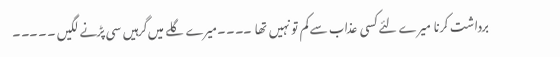برداشت کرنا میرے لئے کسی عذاب سے کم تو نہیں تھا ۔۔۔۔میرے گلے میں گرہیں سی پڑنے لگیں ۔۔۔۔۔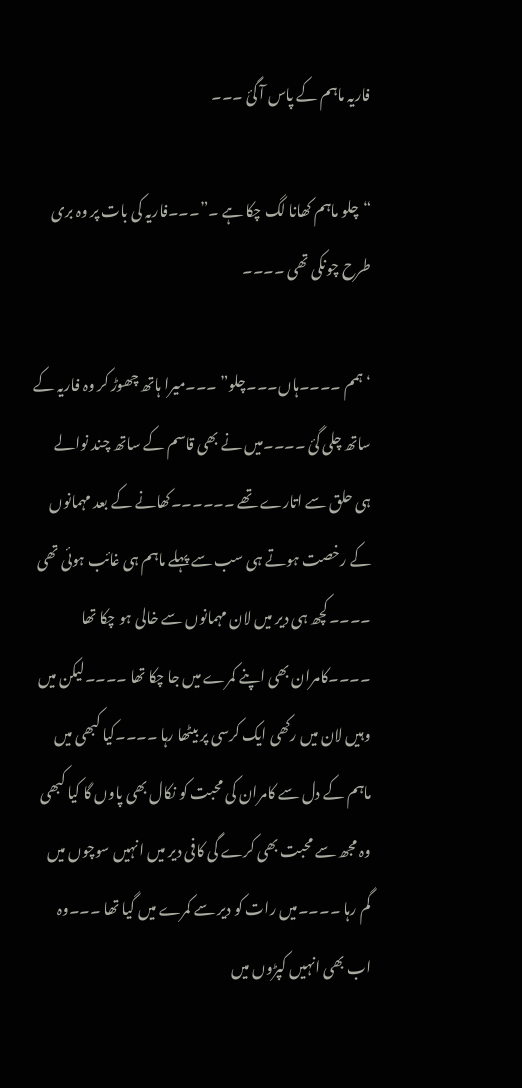فاریہ ماہم کے پاس آ گئ ۔۔۔

“چلو ماہم کھانا لگ چکا ہے ۔”۔۔۔فاریہ کی بات پر وہ بری طرح چونکی تھی ۔۔۔۔

‘ہمم ۔۔۔۔ہاں۔۔۔چلو” ۔۔۔میرا ہاتھ چھوڑ کر وہ فاریہ کے ساتھ چلی گئ ۔۔۔۔میں نے بھی قاسم کے ساتھ چند نوالے ہی حلق سے اتارے تھے ۔۔۔۔۔۔کھانے کے بعد مہمانوں کے رخصت ہوتے ہی سب سے پہلے ماہم ہی غائب ہوئی تھی ۔۔۔۔کچھ ہی دیر میں لان مہمانوں سے خالی ہو چکا تھا ۔۔۔۔کامران بھی اپنے کمرے میں جا چکا تھا ۔۔۔۔لیکن میں وہیں لان میں رکھی ایک کرسی پر بیٹھا رہا ۔۔۔۔کیا کبھی میں ماہم کے دل سے کامران کی محبت کو نکال بھی پاوں گا کیا کبھی وہ مجھ سے محبت بھی کرے گی کافی دیر میں انہیں سوچوں میں گم رہا ۔۔۔۔میں رات کو دیر سے کمرے میں گیا تھا ۔۔۔وہ اب بھی انہیں کپڑوں میں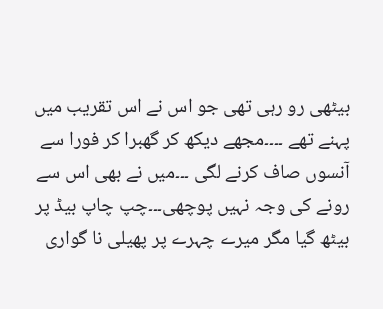بیٹھی رو رہی تھی جو اس نے اس تقریب میں پہنے تھے ۔۔۔۔مجھے دیکھ کر گھبرا کر فورا سے آنسوں صاف کرنے لگی ۔۔۔میں نے بھی اس سے رونے کی وجہ نہیں پوچھی۔۔۔چپ چاپ بیڈ پر بیٹھ گیا مگر میرے چہرے پر پھیلی نا گواری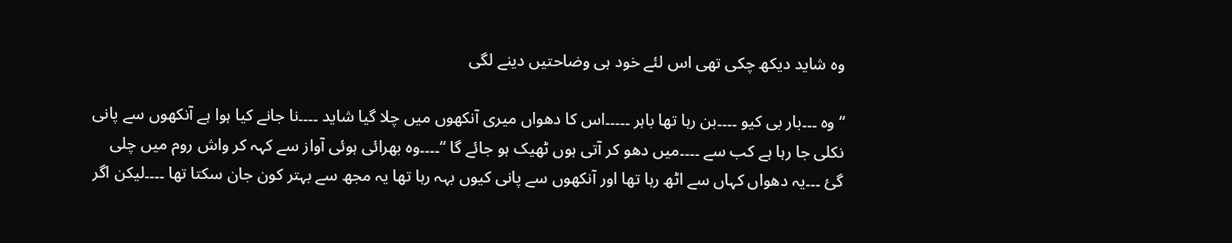وہ شاید دیکھ چکی تھی اس لئے خود ہی وضاحتیں دینے لگی

“وہ ۔۔۔بار بی کیو ۔۔۔۔بن رہا تھا باہر ۔۔۔۔۔اس کا دھواں میری آنکھوں میں چلا گیا شاید ۔۔۔۔نا جانے کیا ہوا ہے آنکھوں سے پانی نکلی جا رہا ہے کب سے ۔۔۔۔میں دھو کر آتی ہوں ٹھیک ہو جائے گا “۔۔۔۔وہ بھرائی ہوئی آواز سے کہہ کر واش روم میں چلی گئ ۔۔۔یہ دھواں کہاں سے اٹھ رہا تھا اور آنکھوں سے پانی کیوں بہہ رہا تھا یہ مجھ سے بہتر کون جان سکتا تھا ۔۔۔۔لیکن اگر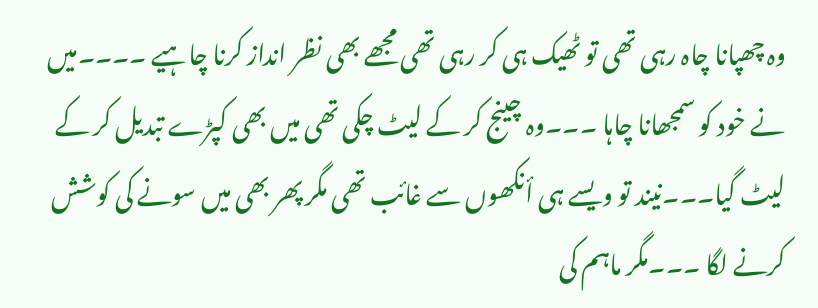وہ چھپانا چاہ رہی تھی تو ٹھیک ہی کر رہی تھی مجھے بھی نظر انداز کرنا چاہیے ۔۔۔۔میں نے خود کو سمجھانا چاہا ۔۔۔وہ چینج کر کے لیٹ چکی تھی میں بھی کپڑے تبدیل کر کے لیٹ گیا۔۔۔نیند تو ویسے ہی أنکھوں سے غائب تھی مگر پھر بھی میں سونے کی کوشش کرنے لگا ۔۔۔مگر ماہم کی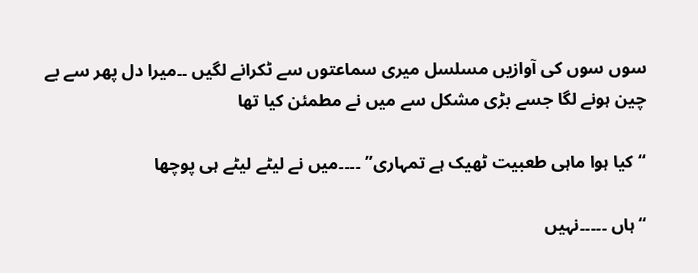سوں سوں کی آوازیں مسلسل میری سماعتوں سے ٹکرانے لگیں ۔۔میرا دل پھر سے بے چین ہونے لگا جسے بڑی مشکل سے میں نے مطمئن کیا تھا

“کیا ہوا ماہی طعبیت ٹھیک ہے تمہاری” ۔۔۔۔میں نے لیٹے لیٹے ہی پوچھا

“ہاں ۔۔۔۔۔نہیں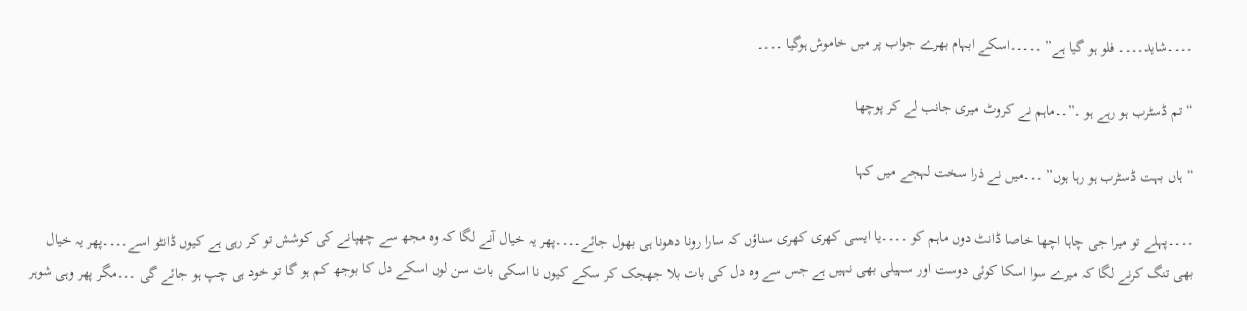۔۔۔۔شاید۔۔۔۔ فلو ہو گیا ہے” ۔۔۔۔۔اسکے ابہام بھرے جواب پر میں خاموش ہوگیا ۔۔۔۔

“تم ڈسٹرب ہو رہے ہو ۔”۔۔ماہم نے کروٹ میری جانب لے کر پوچھا

“ہاں بہت ڈسٹرب ہو رہا ہوں” ۔۔۔میں نے ذرا سخت لہجے میں کہا

۔۔۔۔پہلے تو میرا جی چاہا اچھا خاصا ڈانٹ دوں ماہم کو ۔۔۔۔یا ایسی کھری کھری سناؤں کہ سارا رونا دھونا ہی بھول جائے۔۔۔۔پھر یہ خیال آنے لگا کہ وہ مجھ سے چھپانے کی کوشش تو کر رہی ہے کیوں ڈانٹو اسے۔۔۔۔پھر یہ خیال بھی تنگ کرنے لگا کہ میرے سوا اسکا کوئی دوست اور سہیلی بھی نہیں ہے جس سے وہ دل کی بات بلا جھجک کر سکے کیوں نا اسکی بات سن لوں اسکے دل کا بوجھ کم ہو گا تو خود ہی چپ ہو جائے گی ۔۔۔مگر پھر وہی شوہر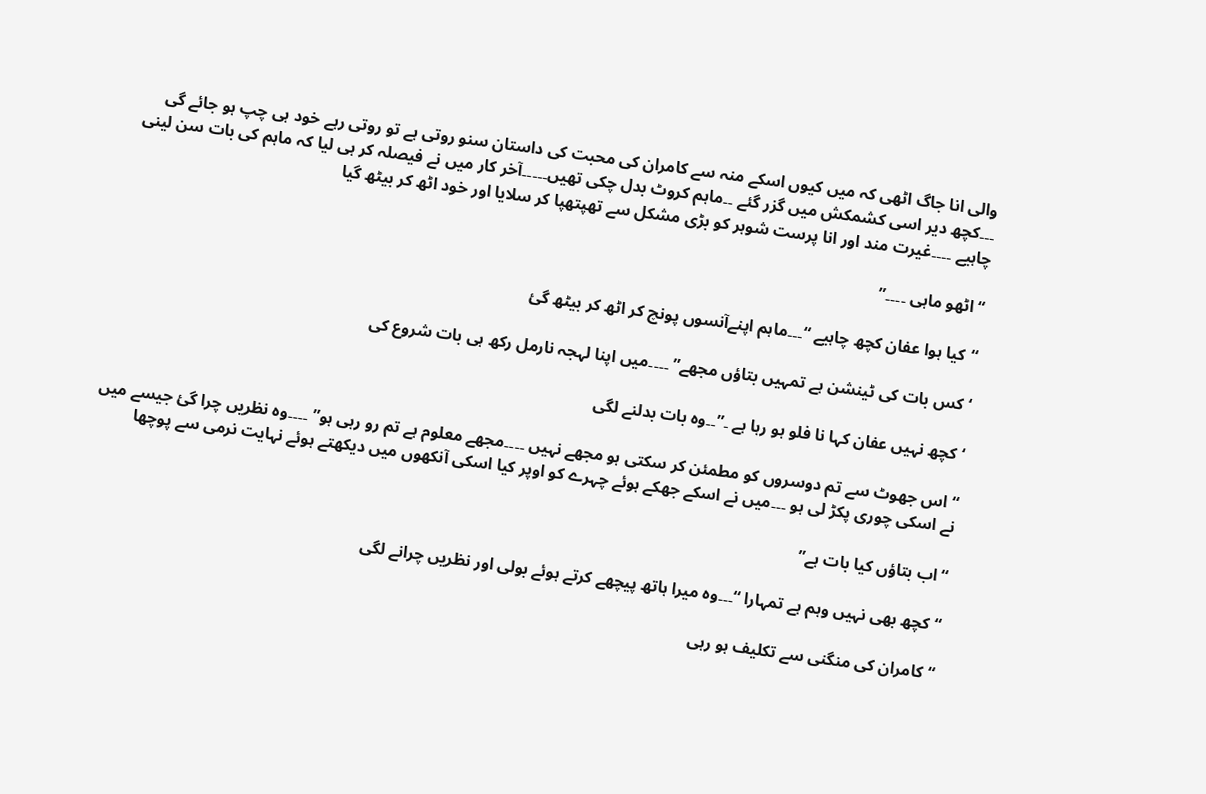والی انا جاگ اٹھی کہ میں کیوں اسکے منہ سے کامران کی محبت کی داستان سنو روتی ہے تو روتی رہے خود ہی چپ ہو جائے گی ۔۔۔کچھ دیر اسی کشمکش میں گزر گئے ۔۔ماہم کروٹ بدل چکی تھیں۔۔۔۔۔آخر کار میں نے فیصلہ کر ہی لیا کہ ماہم کی بات سن لینی چاہیے ۔۔۔۔غیرت مند اور انا پرست شوہر کو بڑی مشکل سے تھپتھپا کر سلایا اور خود اٹھ کر بیٹھ گیا

“اٹھو ماہی ۔۔۔۔”

“کیا ہوا عفان کچھ چاہیے “۔۔۔ماہم اپنےآنسوں پونچ کر اٹھ کر بیٹھ گئ

‘کس بات کی ٹینشن ہے تمہیں بتاؤں مجھے” ۔۔۔۔میں اپنا لہجہ نارمل رکھ ہی بات شروع کی

‘کچھ نہیں عفان کہا نا فلو ہو رہا ہے ۔”۔۔وہ بات بدلنے لگی

“اس جھوٹ سے تم دوسروں کو مطمئن کر سکتی ہو مجھے نہیں ۔۔۔۔مجھے معلوم ہے تم رو رہی ہو” ۔۔۔۔وہ نظریں چرا گئ جیسے میں نے اسکی چوری پکڑ لی ہو ۔۔۔میں نے اسکے جھکے ہوئے چہرے کو اوپر کیا اسکی آنکھوں میں دیکھتے ہوئے نہایت نرمی سے پوچھا

“اب بتاؤں کیا بات ہے”

“کچھ بھی نہیں وہم ہے تمہارا “۔۔۔وہ میرا ہاتھ پیچھے کرتے ہوئے بولی اور نظریں چرانے لگی

“کامران کی منگنی سے تکلیف ہو رہی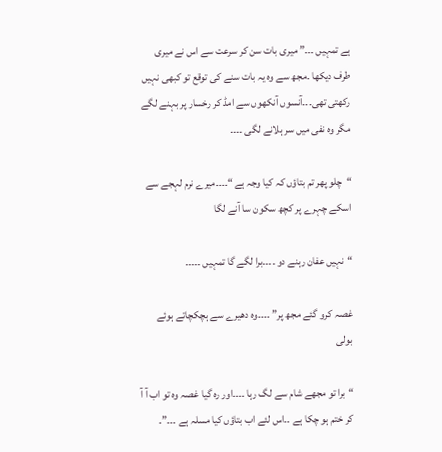ہے تمہیں ۔۔۔” میری بات سن کر سرعت سے اس نے میری طرف دیکھا ۔مجھ سے وہ یہ بات سنے کی توقع تو کبھی نہیں رکھتی تھی۔۔۔آنسوں آنکھوں سے امڈ کر رخسار پر بہنے لگے مگر وہ نفی میں سر ہلانے لگی ۔۔۔۔

“چلو پھر تم بتاؤں کہ کیا وجہ ہے “۔۔۔۔میرے نرم لہجے سے اسکے چہرے پر کچھ سکون سا آنے لگا

“نہیں عفان رہنے دو ۔۔۔۔برا لگے گا تمہیں ۔۔۔۔۔

غصہ کرو گئے مجھ پر” ۔۔۔۔وہ دھیرے سے ہچکچاتے ہوئے بولی

“برا تو مجھے شام سے لگ رہا ۔۔۔۔اور رہ گیا غصہ وہ تو اب آ آ کر ختم ہو چکا ہے ۔۔اس لئے اب بتاؤں کیا مسلہ ہے ۔۔۔”۔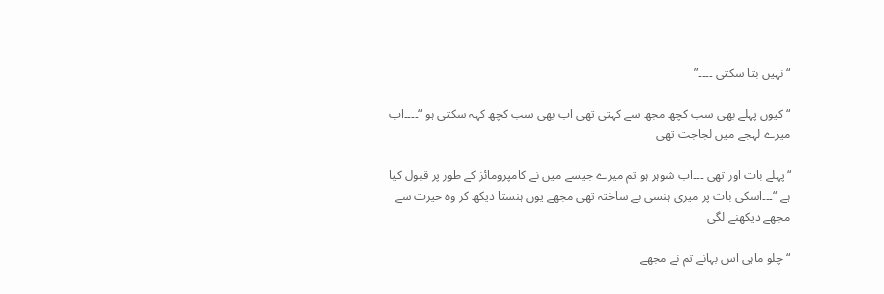“نہیں بتا سکتی ۔۔۔۔”

“کیوں پہلے بھی سب کچھ مجھ سے کہتی تھی اب بھی سب کچھ کہہ سکتی ہو “۔۔۔۔اب میرے لہجے میں لجاجت تھی

“پہلے بات اور تھی ۔۔۔اب شوہر ہو تم میرے جیسے میں نے کامپرومائز کے طور پر قبول کیا ہے “۔۔۔اسکی بات پر میری ہنسی بے ساختہ تھی مجھے یوں ہنستا دیکھ کر وہ حیرت سے مجھے دیکھنے لگی

“چلو ماہی اس بہانے تم نے مجھے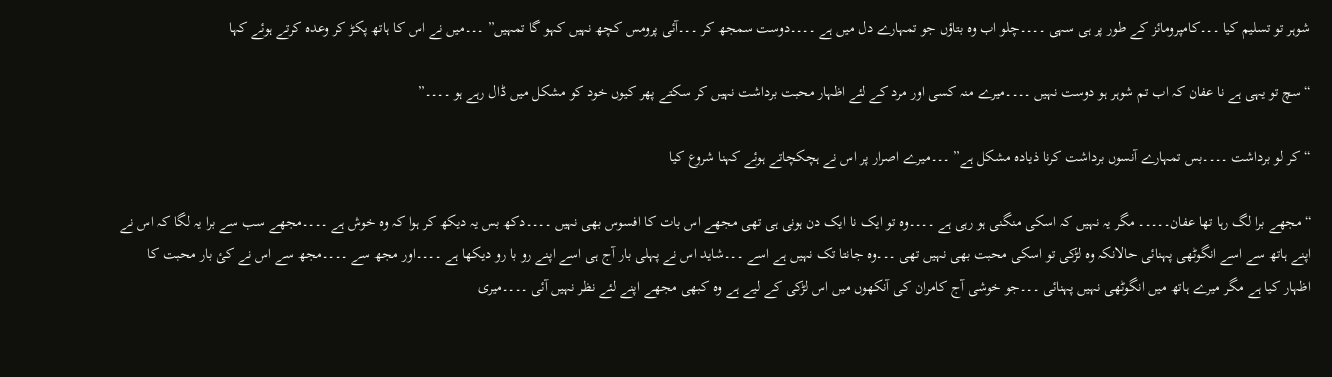شوہر تو تسلیم کیا ۔۔۔کامپرومائز کے طور پر ہی سہی ۔۔۔۔چلو اب وہ بتاؤں جو تمہارے دل میں ہے ۔۔۔۔دوست سمجھ کر ۔۔۔آئی پرومس کچھ نہیں کہو گا تمہیں” ۔۔۔میں نے اس کا ہاتھ پکڑ کر وعدہ کرتے ہوئے کہا

“سچ تو یہی ہے نا عفان کہ اب تم شوہر ہو دوست نہیں ۔۔۔۔میرے منہ کسی اور مرد کے لئے اظہار محبت برداشت نہیں کر سکتے پھر کیوں خود کو مشکل میں ڈال رہے ہو ۔۔۔۔”

“کر لو برداشت ۔۔۔۔بس تمہارے آنسوں برداشت کرنا ذیادہ مشکل ہے” ۔۔۔میرے اصرار پر اس نے ہچکچاتے ہوئے کہنا شروع کیا

“مجھے برا لگ رہا تھا عفان۔۔۔۔۔ مگر یہ نہیں کہ اسکی منگنی ہو رہی ہے ۔۔۔۔وہ تو ایک نا ایک دن ہونی ہی تھی مجھے اس بات کا افسوس بھی نہیں ۔۔۔۔دکھ بس یہ دیکھ کر ہوا کہ وہ خوش ہے ۔۔۔۔مجھے سب سے برا یہ لگا کہ اس نے اپنے ہاتھ سے اسے انگوٹھی پہنائی حالانکہ وہ لڑکی تو اسکی محبت بھی نہیں تھی ۔۔۔وہ جانتا تک نہیں ہے اسے ۔۔۔شاید اس نے پہلی بار آج ہی اسے اپنے رو با رو دیکھا ہے ۔۔۔۔اور مجھ سے ۔۔۔۔مجھ سے اس نے کئ بار محبت کا اظہار کیا ہے مگر میرے ہاتھ میں انگوٹھی نہیں پہنائی ۔۔۔جو خوشی آج کامران کی آنکھوں میں اس لڑکی کے لیے ہے وہ کبھی مجھے اپنے لئے نظر نہیں آئی ۔۔۔۔میری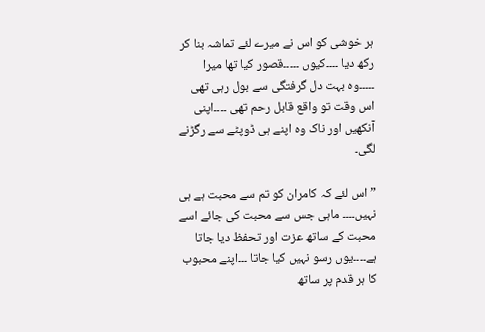ہر خوشی کو اس نے میرے لئے تماشہ بنا کر رکھ دیا ۔۔۔۔کیوں ۔۔۔۔۔قصور کیا تھا میرا ۔۔۔۔۔وہ بہت دل گرفتگی سے بول رہی تھی اس وقت تو واقع قابل رحم تھی ۔۔۔۔اپنی آنکھیں اور ناک وہ اپنے ہی ڈوپٹے سے رگڑنے لگی۔

” اس لئے کہ کامران کو تم سے محبت ہے ہی نہیں۔۔۔۔ ماہی جس سے محبت کی جائے اسے محبت کے ساتھ عزت اور تحفظ دیا جاتا ہے۔۔۔۔یوں رسو نہیں کیا جاتا ۔۔۔اپنے محبوب کا ہر قدم پر ساتھ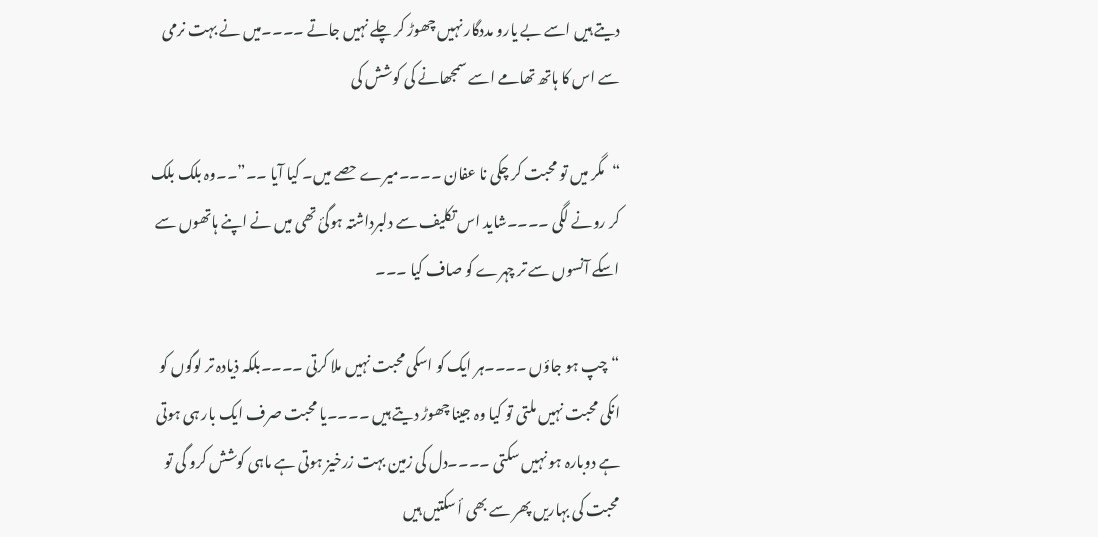دیتے ہیں اسے بے یارو مددگار نہیں چھوڑ کر چلے نہیں جاتے ۔۔۔۔میں نے بہت نرمی سے اس کا ہاتھ تھامے اسے سمجھانے کی کوشش کی

“مگر میں تو محبت کر چکی نا عفان ۔۔۔۔میرے حصے میں۔ کیا آیا ۔۔”۔۔وہ بلک بلک کر رونے لگی ۔۔۔۔شاید اس تکلیف سے دلبرداشتہ ہوگئ تھی میں نے اپنے ہاتھوں سے اسکے آنسوں سے تر چہرے کو صاف کیا ۔۔۔

“چپ ہو جاؤں ۔۔۔۔ہر ایک کو اسکی محبت نہیں ملا کرتی ۔۔۔۔بلکہ ذیادہ تر لوگوں کو انکی محبت نہیں ملتی تو کیا وہ جینا چھوڑ دیتے ہیں ۔۔۔۔یا محبت صرف ایک بار ہی ہوتی ہے دوبارہ ہو نہیں سکتی ۔۔۔۔دل کی زمین بہت زرخیز ہوتی ہے ماہی کوشش کرو گی تو محبت کی بہاریں پھر سے بھی أ سکتیں ہیں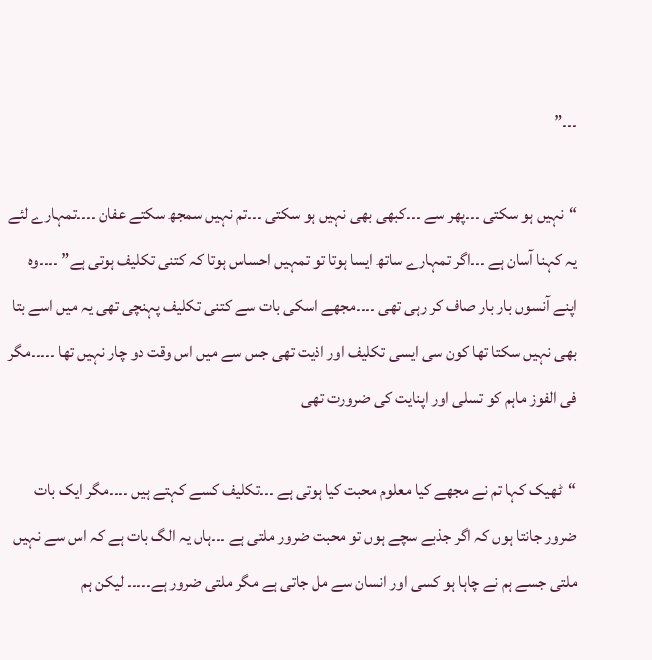۔۔۔”

“نہیں ہو سکتی ۔۔۔پھر سے ۔۔۔کبھی بھی نہیں ہو سکتی ۔۔۔تم نہیں سمجھ سکتے عفان ۔۔۔۔تمہارے لئے یہ کہنا آسان ہے ۔۔۔اگر تمہارے ساتھ ایسا ہوتا تو تمہیں احساس ہوتا کہ کتنی تکلیف ہوتی ہے” ۔۔۔۔وہ اپنے آنسوں بار بار صاف کر رہی تھی ۔۔۔۔مجھے اسکی بات سے کتنی تکلیف پہنچی تھی یہ میں اسے بتا بھی نہیں سکتا تھا کون سی ایسی تکلیف اور اذیت تھی جس سے میں اس وقت دو چار نہیں تھا ۔۔۔۔۔مگر فی الفوز ماہم کو تسلی اور اپنایت کی ضرورت تھی

“ٹھیک کہا تم نے مجھے کیا معلوم محبت کیا ہوتی ہے ۔۔۔تکلیف کسے کہتے ہیں ۔۔۔۔مگر ایک بات ضرور جانتا ہوں کہ اگر جذبے سچے ہوں تو محبت ضرور ملتی ہے ۔۔۔ہاں یہ الگ بات ہے کہ اس سے نہیں ملتی جسے ہم نے چاہا ہو کسی اور انسان سے مل جاتی ہے مگر ملتی ضرور ہے۔۔۔۔۔ لیکن ہم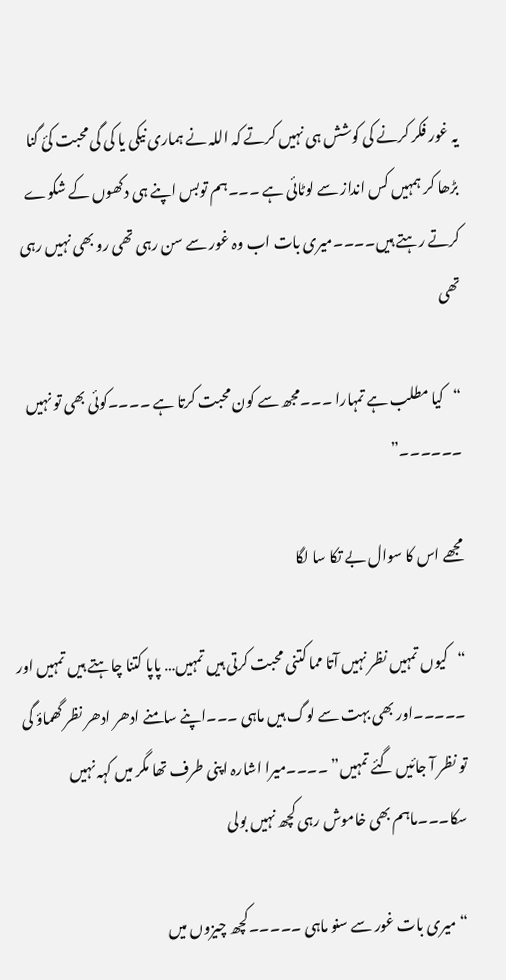یہ غور فکر کرنے کی کوشش ہی نہیں کرتے کہ اللہ نے ہماری نیکی یا کی گی محبت کئ گنا بڑھا کر ہمہیں کس انداز سے لوٹائی ہے ۔۔۔ہم توبس اپنے ہی دکھوں کے شکوے کرتے رہتے ہیں۔۔۔۔میری بات اب وہ غور سے سن رہی تھی رو بھی نہیں رہی تھی

“کیا مطلب ہے تمہارا ۔۔۔مجھ سے کون محبت کرتا ہے ۔۔۔۔کوئی بھی تو نہیں ۔۔۔۔۔۔”

مجھے اس کا سوال بے تکا سا لگا

“کیوں تمہیں نظر نہیں آتا مما کتنی محبت کرتی ہیں تمہیں… پاپا کتنا چاہتے ہیں تمہیں اور ۔۔۔۔۔اور بھی بہت سے لوگ ہیں ماہی ۔۔۔اپنے سامنے ادھر ادھر نظر گھماؤ گی تو نظر آ جائیں گئے تمہیں” ۔۔۔۔میرا اشارہ اپنی طرف تھا مگر میں کہہ نہیں سکا۔۔۔ماہم بھی خاموش رہی کچھ نہیں بولی

“میری بات غور سے سنو ماہی ۔۔۔۔۔کچھ چیزوں میں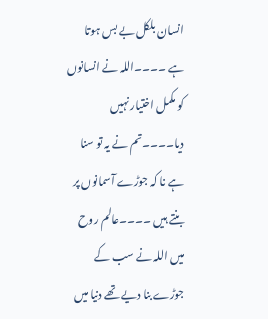انسان بلکل بے بس ہوتا ہے ۔۔۔۔اللہ نے انسانوں کو مکمل اختیار نہیں دیا۔۔۔۔تم نے یہ تو سنا ہے نا کہ جوڑے آسمانوں پر بنتے ہیں ۔۔۔۔عالم روح میں اللہ نے سب کے جوڑے بنا دیے تھے دنیا میں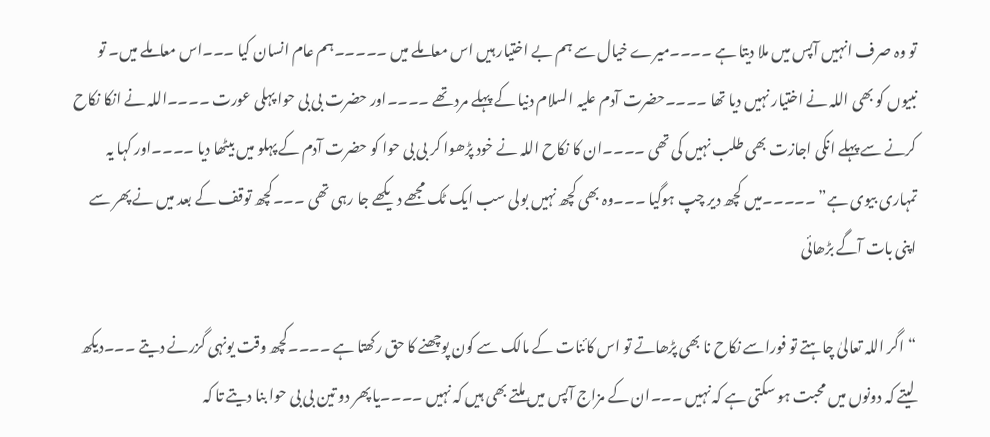تو وہ صرف انہیں آپس میں ملا دیتا ہے ۔۔۔۔میرے خیال سے ہم بے اختیار ہیں اس معاملے میں ۔۔۔۔۔ہم عام انسان کیا ۔۔۔اس معاملے میں۔ تو نبیوں کو بھی اللہ نے اختیار نہیں دیا تھا ۔۔۔۔حضرت آدم علیہ السلام دنیا کے پہلے مرد تھے ۔۔۔۔اور حضرت بی بی حوا پہلی عورت ۔۔۔۔اللہ نے انکا نکاح کرنے سے پہلے انکی اجازت بھی طلب نہیں کی تھی ۔۔۔۔ان کا نکاح اللہ نے خود پڑھوا کر بی بی حوا کو حضرت آدم کے پہلو میں بیٹھا دیا ۔۔۔۔اور کہا یہ تمہاری بیوی ہے” ۔۔۔۔۔میں کچھ دیر چپ ہوگیا ۔۔۔وہ بھی کچھ نہیں بولی سب ایک ٹک مجھے دیکھے جا رہی تھی ۔۔۔کچھ توقف کے بعد میں نے پھر سے اپنی بات آگے بڑھائی

“اگر اللہ تعالیٰ چاہتے تو فوراسے نکاح نا بھی پڑھاتے تو اس کائنات کے مالک سے کون پوچھنے کا حق رکھتا ہے ۔۔۔۔کچھ وقت یونہی گزرنے دیتے ۔۔۔دیکھ لیتے کہ دونوں میں محبت ہو سکتی ہے کہ نہیں ۔۔۔ان کے مزاج آپس میں ملتے بھی ہیں کہ نہیں ۔۔۔۔یا پھر دو تین بی بی حوا بنا دیتے تا کہ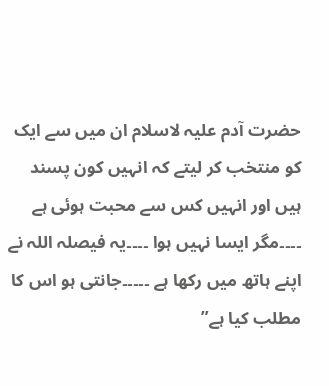حضرت آدم علیہ لاسلام ان میں سے ایک کو منتخب کر لیتے کہ انہیں کون پسند ہیں اور انہیں کس سے محبت ہوئی ہے ۔۔۔۔مگر ایسا نہیں ہوا ۔۔۔۔یہ فیصلہ اللہ نے اپنے ہاتھ میں رکھا ہے ۔۔۔۔۔جانتی ہو اس کا مطلب کیا ہے”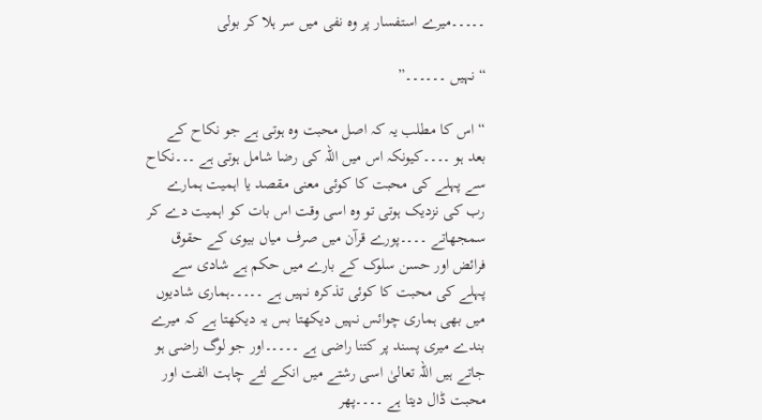۔۔۔۔۔میرے استفسار پر وہ نفی میں سر ہلا کر بولی

“نہیں ۔۔۔۔۔۔”

“اس کا مطلب یہ کہ اصل محبت وہ ہوتی ہے جو نکاح کے بعد ہو ۔۔۔۔کیونکہ اس میں اللہ کی رضا شامل ہوتی ہے ۔۔۔نکاح سے پہلے کی محبت کا کوئی معنی مقصد یا اہمیت ہمارے رب کی نزدیک ہوتی تو وہ اسی وقت اس بات کو اہمیت دے کر سمجھاتے ۔۔۔۔پورے قرآن میں صرف میاں بیوی کے حقوق فرائض اور حسن سلوک کے بارے میں حکم ہے شادی سے پہلے کی محبت کا کوئی تذکرہ نہیں ہے ۔۔۔۔۔ہماری شادیوں میں بھی ہماری چوائس نہیں دیکھتا بس یہ دیکھتا ہے کہ میرے بندے میری پسند پر کتنا راضی ہے ۔۔۔۔۔اور جو لوگ راضی ہو جاتے ہیں اللہ تعالیٰ اسی رشتے میں انکے لئے چاہت الفت اور محبت ڈال دیتا ہے ۔۔۔۔پھر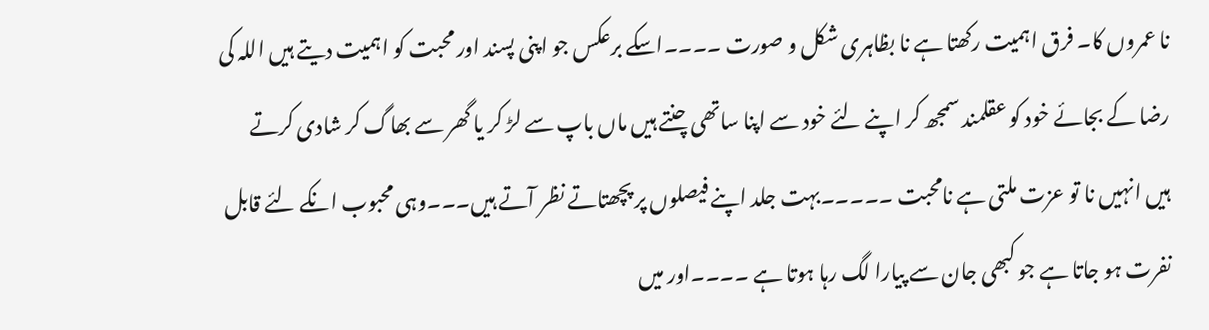نا عمروں کا۔ فرق اہمیت رکھتا ہے نا بظاہری شکل و صورت ۔۔۔۔اسکے برعکس جو اپنی پسند اور محبت کو اہمیت دیتے ہیں اللہ کی رضا کے بجائے خود کو عقلمند سمجھ کر اپنے لئے خود سے اپنا ساتھی چنتے ہیں ماں باپ سے لڑ کر یا گھر سے بھاگ کر شادی کرتے ہیں انہیں نا تو عزت ملتی ہے نامحبت ۔۔۔۔۔بہت جلد اپنے فیصلوں پر پچھتاتے نظر آتے ہیں۔۔۔وہی محبوب انکے لئے قابل نفرت ہو جاتا ہے جو کبھی جان سے پیارا لگ رہا ہوتا ہے ۔۔۔۔اور میں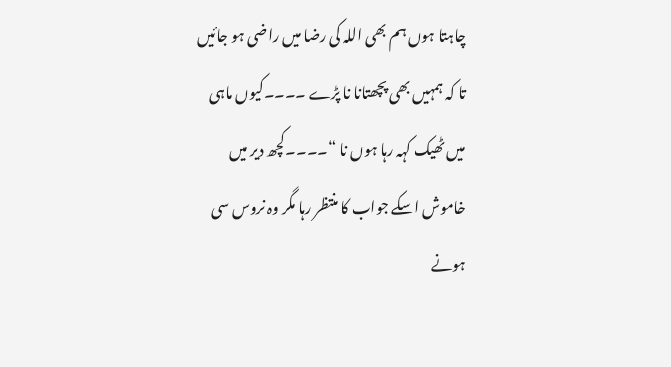چاہتا ہوں ہم بھی اللہ کی رضا میں راضی ہو جائیں تا کہ ہمہیں بھی پچھتانا نا پڑے ۔۔۔۔کیوں ماہی میں ٹھیک کہہ رہا ہوں نا “۔۔۔۔کچھ دیر میں خاموش اسکے جواب کا منتظر رہا مگر وہ نروس سی ہونے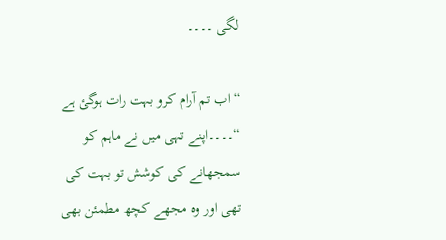لگی ۔۔۔۔

“اب تم آرام کرو بہت رات ہوگئ ہے “۔۔۔۔اپنے تہی میں نے ماہم کو سمجھانے کی کوشش تو بہت کی تھی اور وہ مجھے کچھ مطمئن بھی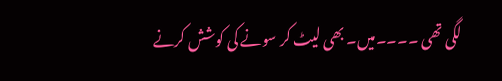لگی تھی ۔۔۔۔میں۔ بھی لیٹ کر سونے کی کوشش کرنے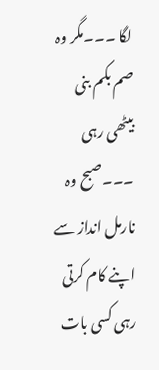لگا ۔۔۔مگر وہ صم بکم بنی بیٹھی رہی ۔۔۔صبح وہ نارمل انداز سے اپنے کام کرتی رہی کسی بات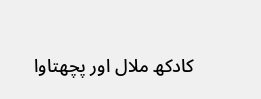کادکھ ملال اور پچھتاوا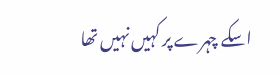اسکے چہرے پر کہیں نہیں تھا